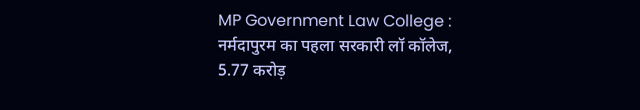MP Government Law College : नर्मदापुरम का पहला सरकारी लॉ कॉलेज, 5.77 करोड़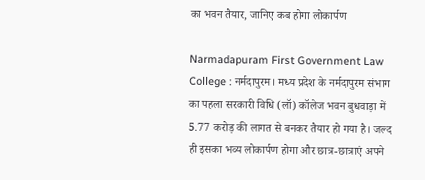का भवन तैयार, जानिए कब होगा लोकार्पण

Narmadapuram First Government Law College : नर्मदापुरम। मध्य प्रदेश के नर्मदापुरम संभाग का पहला सरकारी विधि (लॉ) कॉलेज भवन बुधवाड़ा में 5.77 करोड़ की लागत से बनकर तैयार हो गया है। जल्द ही इसका भव्य लोकार्पण होगा और छात्र-छात्राएं अपने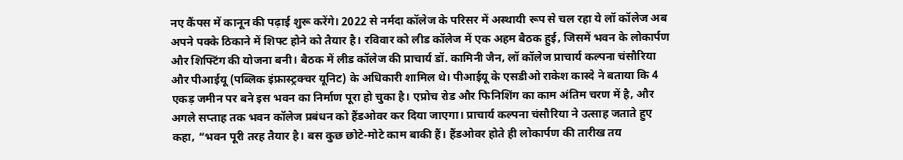नए कैंपस में कानून की पढ़ाई शुरू करेंगे। 2022 से नर्मदा कॉलेज के परिसर में अस्थायी रूप से चल रहा ये लॉ कॉलेज अब अपने पक्के ठिकाने में शिफ्ट होने को तैयार है। रविवार को लीड कॉलेज में एक अहम बैठक हुई, जिसमें भवन के लोकार्पण और शिफ्टिंग की योजना बनी। बैठक में लीड कॉलेज की प्राचार्य डॉ. कामिनी जैन, लॉ कॉलेज प्राचार्य कल्पना चंसौरिया और पीआईयू (पब्लिक इंफ्रास्ट्रक्चर यूनिट) के अधिकारी शामिल थे। पीआईयू के एसडीओ राकेश कास्दे ने बताया कि 4 एकड़ जमीन पर बने इस भवन का निर्माण पूरा हो चुका है। एप्रोच रोड और फिनिशिंग का काम अंतिम चरण में है, और अगले सप्ताह तक भवन कॉलेज प्रबंधन को हैंडओवर कर दिया जाएगा। प्राचार्य कल्पना चंसौरिया ने उत्साह जताते हुए कहा, “भवन पूरी तरह तैयार है। बस कुछ छोटे-मोटे काम बाकी हैं। हैंडओवर होते ही लोकार्पण की तारीख तय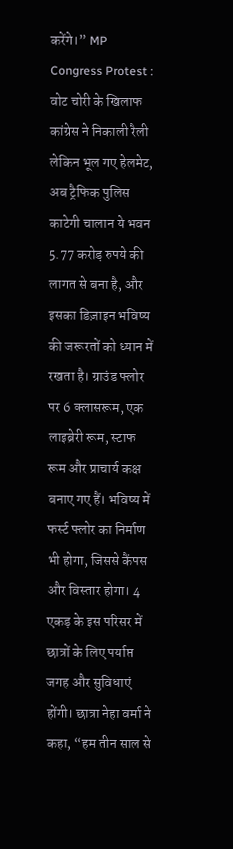करेंगे।” MP Congress Protest : वोट चोरी के खिलाफ कांग्रेस ने निकाली रैली लेकिन भूल गए हेलमेट, अब ट्रैफिक पुलिस काटेगी चालान ये भवन 5.77 करोड़ रुपये की लागत से बना है, और इसका डिज़ाइन भविष्य की जरूरतों को ध्यान में रखता है। ग्राउंड फ्लोर पर 6 क्लासरूम, एक लाइब्रेरी रूम, स्टाफ रूम और प्राचार्य कक्ष बनाए गए हैं। भविष्य में फर्स्ट फ्लोर का निर्माण भी होगा, जिससे कैंपस और विस्तार होगा। 4 एकड़ के इस परिसर में छात्रों के लिए पर्याप्त जगह और सुविधाएं होंगी। छात्रा नेहा वर्मा ने कहा, “हम तीन साल से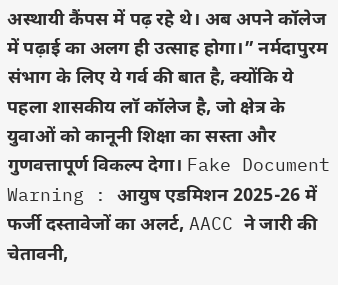अस्थायी कैंपस में पढ़ रहे थे। अब अपने कॉलेज में पढ़ाई का अलग ही उत्साह होगा।” नर्मदापुरम संभाग के लिए ये गर्व की बात है, क्योंकि ये पहला शासकीय लॉ कॉलेज है, जो क्षेत्र के युवाओं को कानूनी शिक्षा का सस्ता और गुणवत्तापूर्ण विकल्प देगा। Fake Document Warning : आयुष एडमिशन 2025-26 में फर्जी दस्तावेजों का अलर्ट, AACC ने जारी की चेतावनी,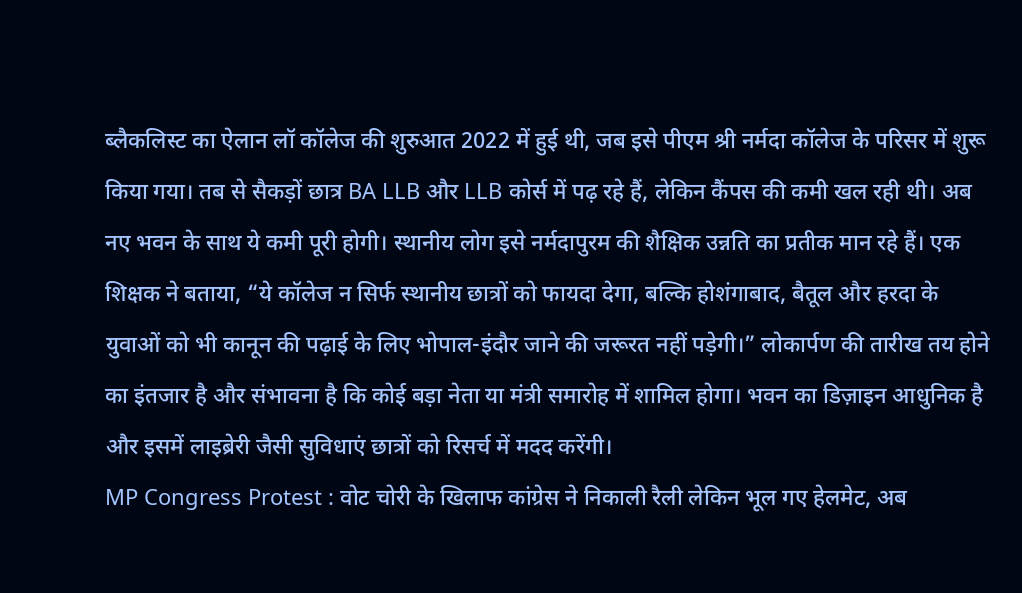ब्लैकलिस्ट का ऐलान लॉ कॉलेज की शुरुआत 2022 में हुई थी, जब इसे पीएम श्री नर्मदा कॉलेज के परिसर में शुरू किया गया। तब से सैकड़ों छात्र BA LLB और LLB कोर्स में पढ़ रहे हैं, लेकिन कैंपस की कमी खल रही थी। अब नए भवन के साथ ये कमी पूरी होगी। स्थानीय लोग इसे नर्मदापुरम की शैक्षिक उन्नति का प्रतीक मान रहे हैं। एक शिक्षक ने बताया, “ये कॉलेज न सिर्फ स्थानीय छात्रों को फायदा देगा, बल्कि होशंगाबाद, बैतूल और हरदा के युवाओं को भी कानून की पढ़ाई के लिए भोपाल-इंदौर जाने की जरूरत नहीं पड़ेगी।” लोकार्पण की तारीख तय होने का इंतजार है और संभावना है कि कोई बड़ा नेता या मंत्री समारोह में शामिल होगा। भवन का डिज़ाइन आधुनिक है और इसमें लाइब्रेरी जैसी सुविधाएं छात्रों को रिसर्च में मदद करेंगी।
MP Congress Protest : वोट चोरी के खिलाफ कांग्रेस ने निकाली रैली लेकिन भूल गए हेलमेट, अब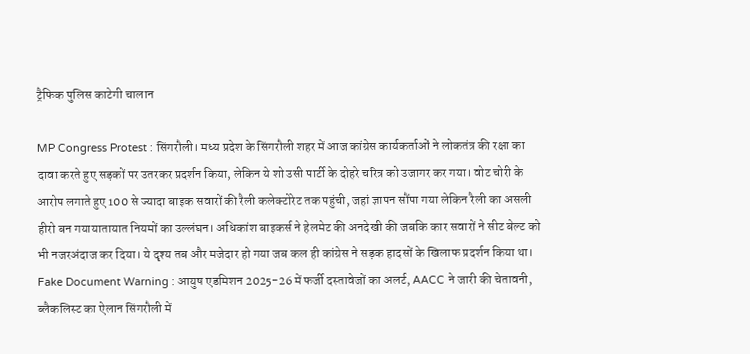ट्रैफिक पुलिस काटेगी चालान

MP Congress Protest : सिंगरौली। मध्य प्रदेश के सिंगरौली शहर में आज कांग्रेस कार्यकर्ताओं ने लोकतंत्र की रक्षा का दावा करते हुए सड़कों पर उतरकर प्रदर्शन किया, लेकिन ये शो उसी पार्टी के दोहरे चरित्र को उजागर कर गया। वोट चोरी के आरोप लगाते हुए 100 से ज्यादा बाइक सवारों की रैली कलेक्टोरेट तक पहुंची, जहां ज्ञापन सौंपा गया लेकिन रैली का असली हीरो बन गयायातायात नियमों का उल्लंघन। अधिकांश बाइकर्स ने हेलमेट की अनदेखी की जबकि कार सवारों ने सीट बेल्ट को भी नजरअंदाज कर दिया। ये दृश्य तब और मजेदार हो गया जब कल ही कांग्रेस ने सड़क हादसों के खिलाफ प्रदर्शन किया था। Fake Document Warning : आयुष एडमिशन 2025-26 में फर्जी दस्तावेजों का अलर्ट, AACC ने जारी की चेतावनी, ब्लैकलिस्ट का ऐलान सिंगरौली में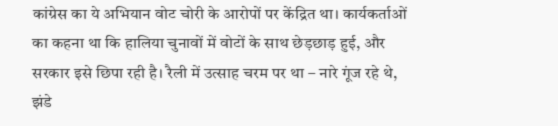कांग्रेस का ये अभियान वोट चोरी के आरोपों पर केंद्रित था। कार्यकर्ताओं का कहना था कि हालिया चुनावों में वोटों के साथ छेड़छाड़ हुई, और सरकार इसे छिपा रही है। रैली में उत्साह चरम पर था – नारे गूंज रहे थे, झंडे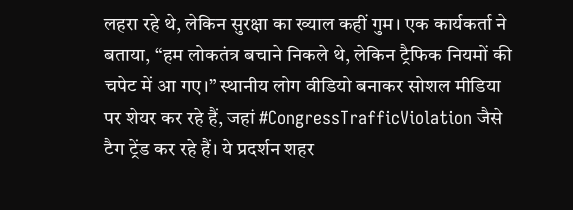लहरा रहे थे, लेकिन सुरक्षा का ख्याल कहीं गुम। एक कार्यकर्ता ने बताया, “हम लोकतंत्र बचाने निकले थे, लेकिन ट्रैफिक नियमों की चपेट में आ गए।” स्थानीय लोग वीडियो बनाकर सोशल मीडिया पर शेयर कर रहे हैं, जहां #CongressTrafficViolation जैसे टैग ट्रेंड कर रहे हैं। ये प्रदर्शन शहर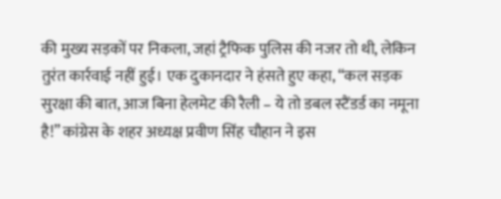की मुख्य सड़कों पर निकला, जहां ट्रैफिक पुलिस की नजर तो थी, लेकिन तुरंत कार्रवाई नहीं हुई। एक दुकानदार ने हंसते हुए कहा, “कल सड़क सुरक्षा की बात, आज बिना हेलमेट की रैली – ये तो डबल स्टैंडर्ड का नमूना है!” कांग्रेस के शहर अध्यक्ष प्रवीण सिंह चौहान ने इस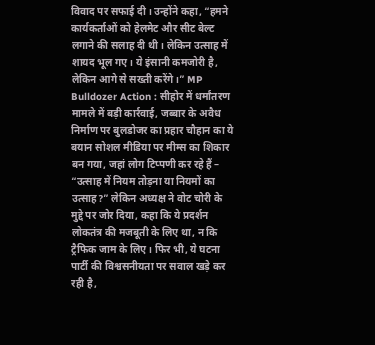विवाद पर सफाई दी। उन्होंने कहा, “हमने कार्यकर्ताओं को हेलमेट और सीट बेल्ट लगाने की सलाह दी थी। लेकिन उत्साह में शायद भूल गए। ये इंसानी कमजोरी है, लेकिन आगे से सख्ती करेंगे।” MP Bulldozer Action : सीहोर में धर्मांतरण मामले में बड़ी कार्रवाई, जब्बार के अवैध निर्माण पर बुलडोजर का प्रहार चौहान का ये बयान सोशल मीडिया पर मीम्स का शिकार बन गया, जहां लोग टिप्पणी कर रहे हैं – “उत्साह में नियम तोड़ना या नियमों का उत्साह?” लेकिन अध्यक्ष ने वोट चोरी के मुद्दे पर जोर दिया, कहा कि ये प्रदर्शन लोकतंत्र की मजबूती के लिए था, न कि ट्रैफिक जाम के लिए। फिर भी, ये घटना पार्टी की विश्वसनीयता पर सवाल खड़े कर रही है,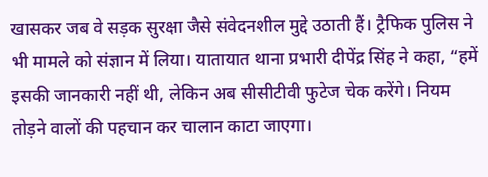खासकर जब वे सड़क सुरक्षा जैसे संवेदनशील मुद्दे उठाती हैं। ट्रैफिक पुलिस ने भी मामले को संज्ञान में लिया। यातायात थाना प्रभारी दीपेंद्र सिंह ने कहा, “हमें इसकी जानकारी नहीं थी, लेकिन अब सीसीटीवी फुटेज चेक करेंगे। नियम तोड़ने वालों की पहचान कर चालान काटा जाएगा।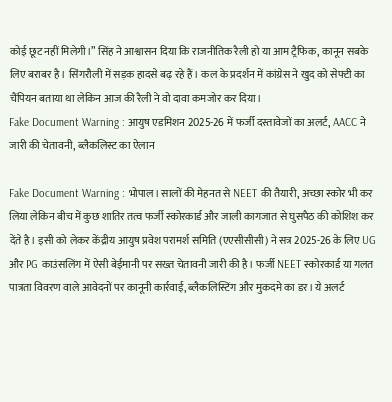कोई छूट नहीं मिलेगी।” सिंह ने आश्वासन दिया कि राजनीतिक रैली हो या आम ट्रैफिक, कानून सबके लिए बराबर है। सिंगरौली में सड़क हादसे बढ़ रहे हैं। कल के प्रदर्शन में कांग्रेस ने खुद को सेफ्टी का चैंपियन बताया था लेकिन आज की रैली ने वो दावा कमजोर कर दिया।
Fake Document Warning : आयुष एडमिशन 2025-26 में फर्जी दस्तावेजों का अलर्ट, AACC ने जारी की चेतावनी, ब्लैकलिस्ट का ऐलान

Fake Document Warning : भोपाल। सालों की मेहनत से NEET की तैयारी, अच्छा स्कोर भी कर लिया लेकिन बीच में कुछ शातिर तत्व फर्जी स्कोरकार्ड और जाली कागजात से घुसपैठ की कोशिश कर देंते है। इसी को लेकर केंद्रीय आयुष प्रवेश परामर्श समिति (एएसीसीसी) ने सत्र 2025-26 के लिए UG और PG काउंसलिंग में ऐसी बेईमानी पर सख्त चेतावनी जारी की है। फर्जी NEET स्कोरकार्ड या गलत पात्रता विवरण वाले आवेदनों पर कानूनी कार्रवाई, ब्लैकलिस्टिंग और मुकदमे का डर। ये अलर्ट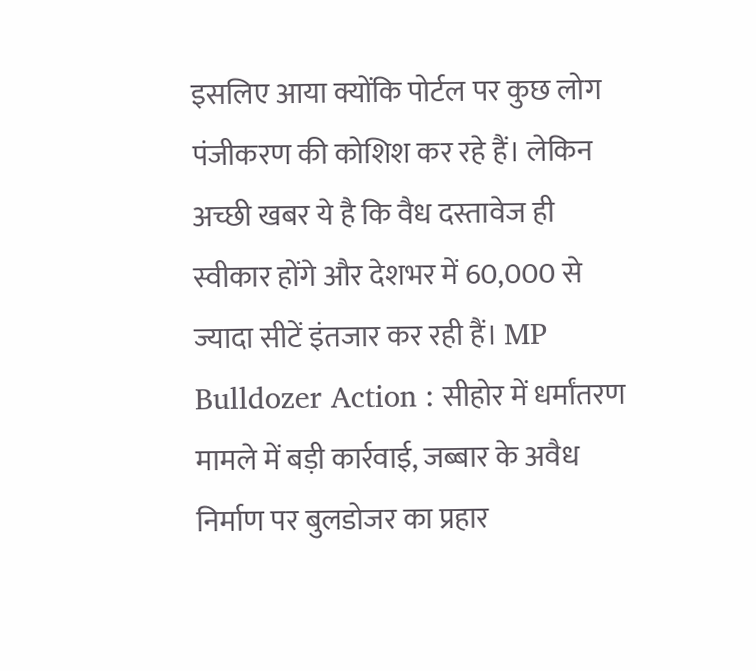इसलिए आया क्योंकि पोर्टल पर कुछ लोग पंजीकरण की कोशिश कर रहे हैं। लेकिन अच्छी खबर ये है कि वैध दस्तावेज ही स्वीकार होंगे और देशभर में 60,000 से ज्यादा सीटें इंतजार कर रही हैं। MP Bulldozer Action : सीहोर में धर्मांतरण मामले में बड़ी कार्रवाई, जब्बार के अवैध निर्माण पर बुलडोजर का प्रहार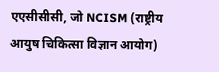एएसीसीसी, जो NCISM (राष्ट्रीय आयुष चिकित्सा विज्ञान आयोग)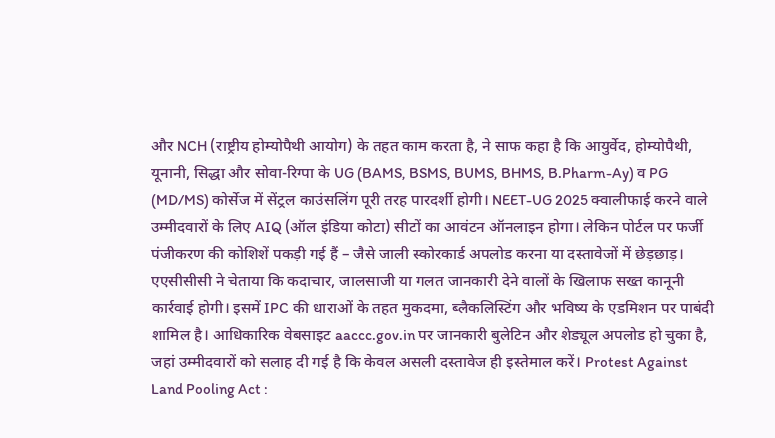और NCH (राष्ट्रीय होम्योपैथी आयोग) के तहत काम करता है, ने साफ कहा है कि आयुर्वेद, होम्योपैथी, यूनानी, सिद्धा और सोवा-रिग्पा के UG (BAMS, BSMS, BUMS, BHMS, B.Pharm-Ay) व PG (MD/MS) कोर्सेज में सेंट्रल काउंसलिंग पूरी तरह पारदर्शी होगी। NEET-UG 2025 क्वालीफाई करने वाले उम्मीदवारों के लिए AIQ (ऑल इंडिया कोटा) सीटों का आवंटन ऑनलाइन होगा। लेकिन पोर्टल पर फर्जी पंजीकरण की कोशिशें पकड़ी गई हैं – जैसे जाली स्कोरकार्ड अपलोड करना या दस्तावेजों में छेड़छाड़। एएसीसीसी ने चेताया कि कदाचार, जालसाजी या गलत जानकारी देने वालों के खिलाफ सख्त कानूनी कार्रवाई होगी। इसमें IPC की धाराओं के तहत मुकदमा, ब्लैकलिस्टिंग और भविष्य के एडमिशन पर पाबंदी शामिल है। आधिकारिक वेबसाइट aaccc.gov.in पर जानकारी बुलेटिन और शेड्यूल अपलोड हो चुका है, जहां उम्मीदवारों को सलाह दी गई है कि केवल असली दस्तावेज ही इस्तेमाल करें। Protest Against Land Pooling Act :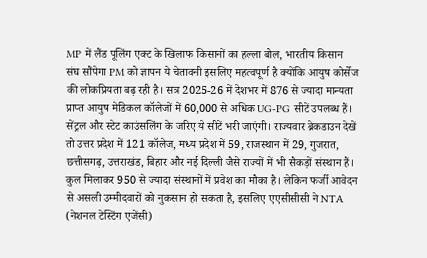MP में लैंड पूलिंग एक्ट के खिलाफ किसानों का हल्ला बोल, भारतीय किसान संघ सौंपेगा PM को ज्ञापन ये चेतावनी इसलिए महत्वपूर्ण है क्योंकि आयुष कोर्सेज की लोकप्रियता बढ़ रही है। सत्र 2025-26 में देशभर में 876 से ज्यादा मान्यता प्राप्त आयुष मेडिकल कॉलेजों में 60,000 से अधिक UG-PG सीटें उपलब्ध हैं। सेंट्रल और स्टेट काउंसलिंग के जरिए ये सीटें भरी जाएंगी। राज्यवार ब्रेकडाउन देखें तो उत्तर प्रदेश में 121 कॉलेज, मध्य प्रदेश में 59, राजस्थान में 29, गुजरात, छत्तीसगढ़, उत्तराखंड, बिहार और नई दिल्ली जैसे राज्यों में भी सैकड़ों संस्थान हैं। कुल मिलाकर 950 से ज्यादा संस्थानों में प्रवेश का मौका है। लेकिन फर्जी आवेदन से असली उम्मीदवारों को नुकसान हो सकता है, इसलिए एएसीसीसी ने NTA (नेशनल टेस्टिंग एजेंसी)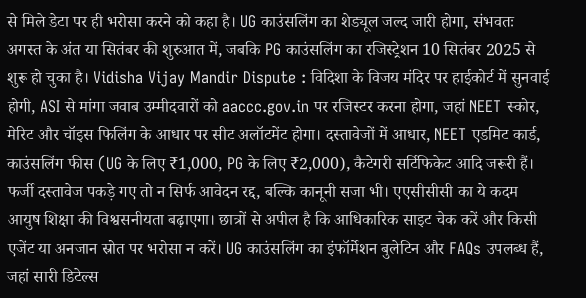से मिले डेटा पर ही भरोसा करने को कहा है। UG काउंसलिंग का शेड्यूल जल्द जारी होगा, संभवतः अगस्त के अंत या सितंबर की शुरुआत में, जबकि PG काउंसलिंग का रजिस्ट्रेशन 10 सितंबर 2025 से शुरू हो चुका है। Vidisha Vijay Mandir Dispute : विदिशा के विजय मंदिर पर हाईकोर्ट में सुनवाई होगी, ASI से मांगा जवाब उम्मीदवारों को aaccc.gov.in पर रजिस्टर करना होगा, जहां NEET स्कोर, मेरिट और चॉइस फिलिंग के आधार पर सीट अलॉटमेंट होगा। दस्तावेजों में आधार, NEET एडमिट कार्ड, काउंसलिंग फीस (UG के लिए ₹1,000, PG के लिए ₹2,000), कैटेगरी सर्टिफिकेट आदि जरूरी हैं। फर्जी दस्तावेज पकड़े गए तो न सिर्फ आवेदन रद्द, बल्कि कानूनी सजा भी। एएसीसीसी का ये कदम आयुष शिक्षा की विश्वसनीयता बढ़ाएगा। छात्रों से अपील है कि आधिकारिक साइट चेक करें और किसी एजेंट या अनजान स्रोत पर भरोसा न करें। UG काउंसलिंग का इंफॉर्मेशन बुलेटिन और FAQs उपलब्ध हैं, जहां सारी डिटेल्स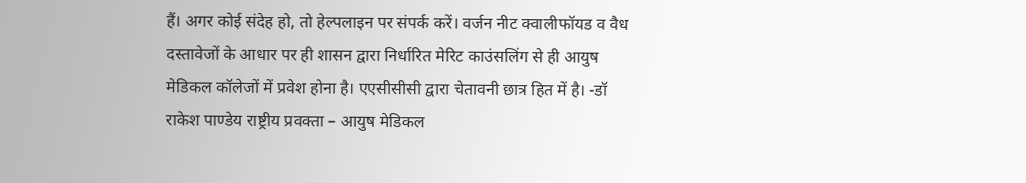हैं। अगर कोई संदेह हो, तो हेल्पलाइन पर संपर्क करें। वर्जन नीट क्वालीफॉयड व वैध दस्तावेजों के आधार पर ही शासन द्वारा निर्धारित मेरिट काउंसलिंग से ही आयुष मेडिकल कॉलेजों में प्रवेश होना है। एएसीसीसी द्वारा चेतावनी छात्र हित में है। -डॉ राकेश पाण्डेय राष्ट्रीय प्रवक्ता – आयुष मेडिकल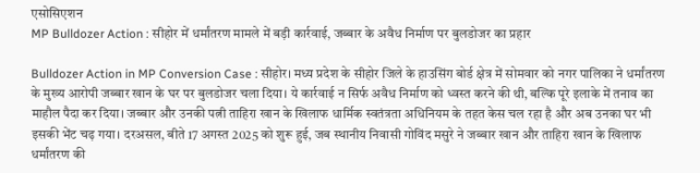एसोसिएशन
MP Bulldozer Action : सीहोर में धर्मांतरण मामले में बड़ी कार्रवाई, जब्बार के अवैध निर्माण पर बुलडोजर का प्रहार

Bulldozer Action in MP Conversion Case : सीहोर। मध्य प्रदेश के सीहोर जिले के हाउसिंग बोर्ड क्षेत्र में सोमवार को नगर पालिका ने धर्मांतरण के मुख्य आरोपी जब्बार खान के घर पर बुलडोजर चला दिया। ये कार्रवाई न सिर्फ अवैध निर्माण को ध्वस्त करने की थी, बल्कि पूरे इलाके में तनाव का माहौल पैदा कर दिया। जब्बार और उनकी पत्नी ताहिरा खान के खिलाफ धार्मिक स्वतंत्रता अधिनियम के तहत केस चल रहा है और अब उनका घर भी इसकी भेंट चढ़ गया। दरअसल, बीते 17 अगस्त 2025 को शुरू हुई, जब स्थानीय निवासी गोविंद मसुरे ने जब्बार खान और ताहिरा खान के खिलाफ धर्मांतरण की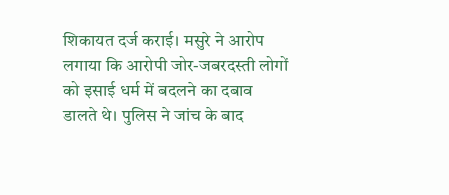शिकायत दर्ज कराई। मसुरे ने आरोप लगाया कि आरोपी जोर-जबरदस्ती लोगों को इसाई धर्म में बदलने का दबाव डालते थे। पुलिस ने जांच के बाद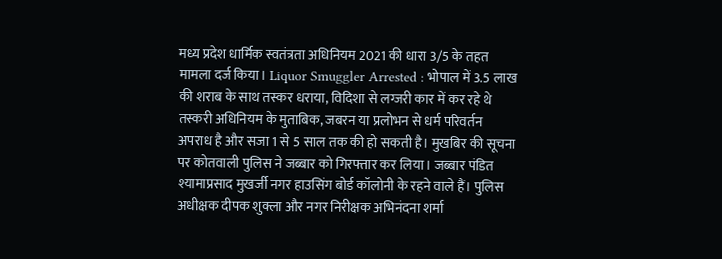मध्य प्रदेश धार्मिक स्वतंत्रता अधिनियम 2021 की धारा 3/5 के तहत मामला दर्ज किया। Liquor Smuggler Arrested : भोपाल में 3.5 लाख की शराब के साथ तस्कर धराया, विदिशा से लग्जरी कार में कर रहे थे तस्करी अधिनियम के मुताबिक, जबरन या प्रलोभन से धर्म परिवर्तन अपराध है और सजा 1 से 5 साल तक की हो सकती है। मुखबिर की सूचना पर कोतवाली पुलिस ने जब्बार को गिरफ्तार कर लिया। जब्बार पंडित श्यामाप्रसाद मुखर्जी नगर हाउसिंग बोर्ड कॉलोनी के रहने वाले हैं। पुलिस अधीक्षक दीपक शुक्ला और नगर निरीक्षक अभिनंदना शर्मा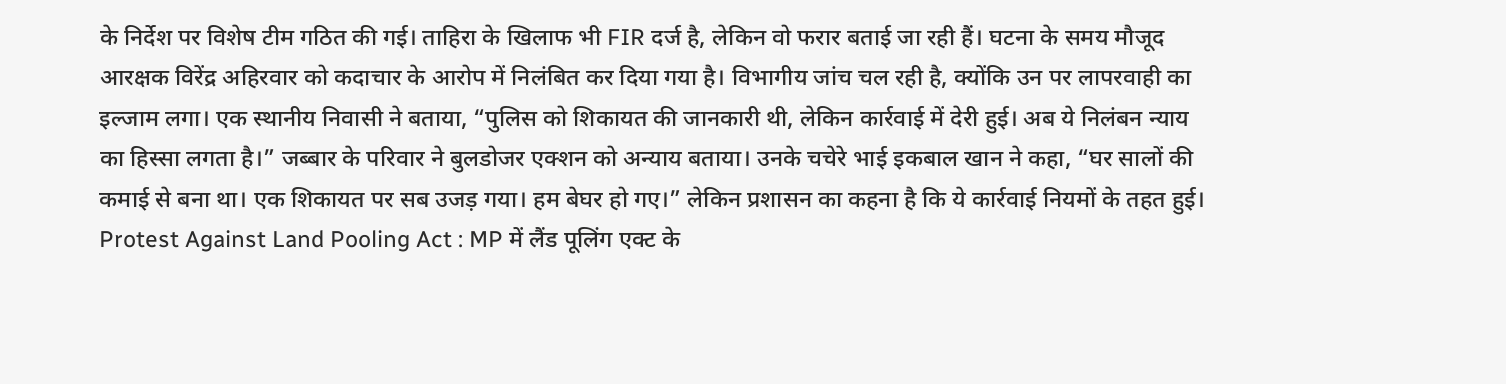के निर्देश पर विशेष टीम गठित की गई। ताहिरा के खिलाफ भी FIR दर्ज है, लेकिन वो फरार बताई जा रही हैं। घटना के समय मौजूद आरक्षक विरेंद्र अहिरवार को कदाचार के आरोप में निलंबित कर दिया गया है। विभागीय जांच चल रही है, क्योंकि उन पर लापरवाही का इल्जाम लगा। एक स्थानीय निवासी ने बताया, “पुलिस को शिकायत की जानकारी थी, लेकिन कार्रवाई में देरी हुई। अब ये निलंबन न्याय का हिस्सा लगता है।” जब्बार के परिवार ने बुलडोजर एक्शन को अन्याय बताया। उनके चचेरे भाई इकबाल खान ने कहा, “घर सालों की कमाई से बना था। एक शिकायत पर सब उजड़ गया। हम बेघर हो गए।” लेकिन प्रशासन का कहना है कि ये कार्रवाई नियमों के तहत हुई। Protest Against Land Pooling Act : MP में लैंड पूलिंग एक्ट के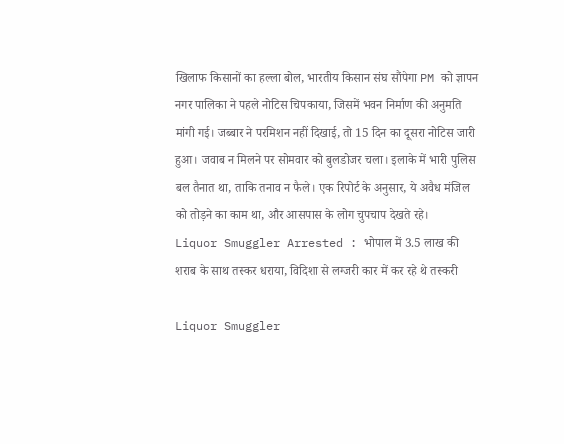खिलाफ किसानों का हल्ला बोल, भारतीय किसान संघ सौंपेगा PM को ज्ञापन नगर पालिका ने पहले नोटिस चिपकाया, जिसमें भवन निर्माण की अनुमति मांगी गई। जब्बार ने परमिशन नहीं दिखाई, तो 15 दिन का दूसरा नोटिस जारी हुआ। जवाब न मिलने पर सोमवार को बुलडोजर चला। इलाके में भारी पुलिस बल तैनात था, ताकि तनाव न फैले। एक रिपोर्ट के अनुसार, ये अवैध मंजिल को तोड़ने का काम था, और आसपास के लोग चुपचाप देखते रहे।
Liquor Smuggler Arrested : भोपाल में 3.5 लाख की शराब के साथ तस्कर धराया, विदिशा से लग्जरी कार में कर रहे थे तस्करी

Liquor Smuggler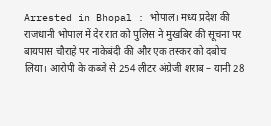Arrested in Bhopal : भोपाल। मध्य प्रदेश की राजधानी भोपाल में देर रात को पुलिस ने मुखबिर की सूचना पर बायपास चौराहे पर नाकेबंदी की और एक तस्कर को दबोच लिया। आरोपी के कब्जे से 254 लीटर अंग्रेजी शराब – यानी 28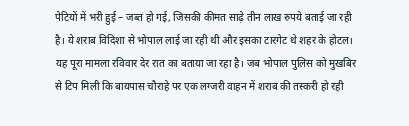पेटियों में भरी हुई – जब्त हो गई, जिसकी कीमत साढ़े तीन लाख रुपये बताई जा रही है। ये शराब विदिशा से भोपाल लाई जा रही थी और इसका टारगेट थे शहर के होटल। यह पूरा मामला रविवार देर रात का बताया जा रहा है। जब भोपाल पुलिस को मुखबिर से टिप मिली कि बायपास चौराहे पर एक लग्जरी वाहन में शराब की तस्करी हो रही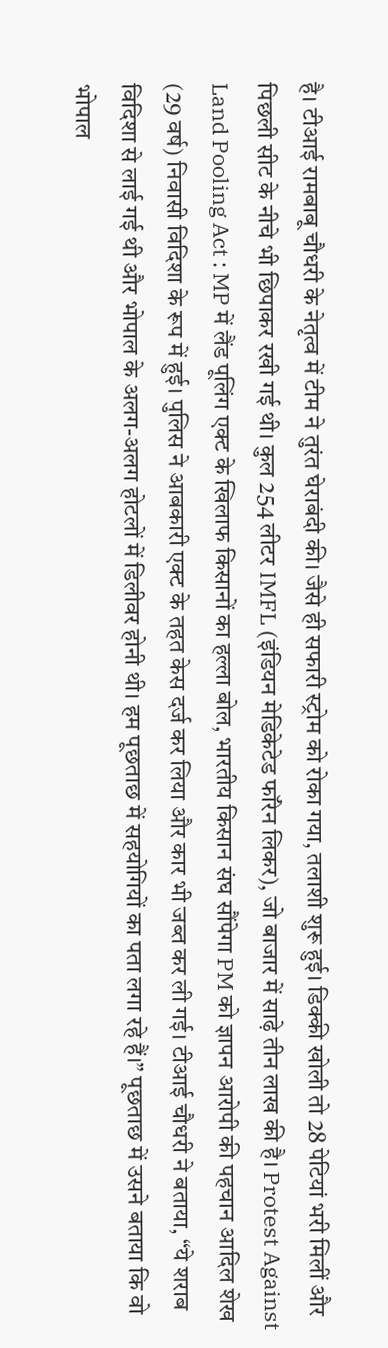है। टीआई रामबाबू चौधरी के नेतृत्व में टीम ने तुरंत घेराबंदी की। जैसे ही सफारी स्ट्रोम को रोका गया, तलाशी शुरू हुई। डिक्की खोली तो 28 पेटियां भरी मिलीं और पिछली सीट के नीचे भी छिपाकर रखी गई थी। कुल 254 लीटर IMFL (इंडियन मेडिकेटेड फॉरेन लिकर), जो बाजार में साढ़े तीन लाख की है। Protest Against Land Pooling Act : MP में लैंड पूलिंग एक्ट के खिलाफ किसानों का हल्ला बोल, भारतीय किसान संघ सौंपेगा PM को ज्ञापन आरोपी की पहचान आदिल शेख (29 वर्ष) निवासी विदिशा के रूप में हुई। पुलिस ने आबकारी एक्ट के तहत केस दर्ज कर लिया और कार भी जब्त कर ली गई। टीआई चौधरी ने बताया, “ये शराब विदिशा से लाई गई थी और भोपाल के अलग-अलग होटलों में डिलीवर होनी थी। हम पूछताछ में सहयोगियों का पता लगा रहे हैं।” पूछताछ में उसने बताया कि वो भोपाल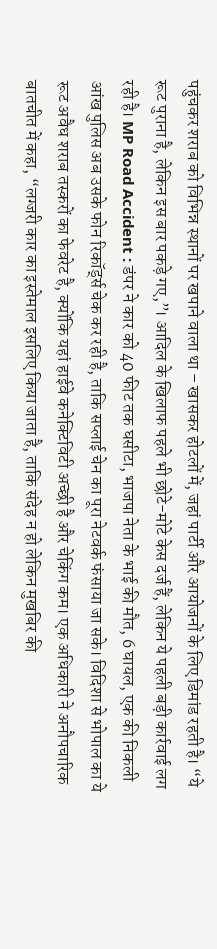पहुंचकर शराब को विभिन्न स्थानों पर खपाने वाला था – खासकर होटलों में, जहां पार्टी और आयोजनों के लिए डिमांड रहती है। “ये रूट पुराना है, लेकिन इस बार पकड़े गए,”। आदिल के खिलाफ पहले भी छोटे-मोटे केस दर्ज हैं, लेकिन ये पहली बड़ी कार्रवाई लग रही है। MP Road Accident : डंपर ने कार को 40 फीट तक घसीटा, भाजपा नेता के भाई की मौत, 6 घायल, एक की निकली आंख पुलिस अब उसके फोन रिकॉर्ड्स चेक कर रही है, ताकि सप्लाई चेन का पूरा नेटवर्क फंसाया जा सके। विदिशा से भोपाल का ये रूट अवैध शराब तस्करों का फेवरेट है, क्योंकि यहां हाईवे कनेक्टिविटी अच्छी है और चेकिंग कम। एक अधिकारी ने अनौपचारिक बातचीत में कहा, “लग्जरी कार का इस्तेमाल इसलिए किया जाता है, ताकि संदेह न हो लेकिन मुखबिर की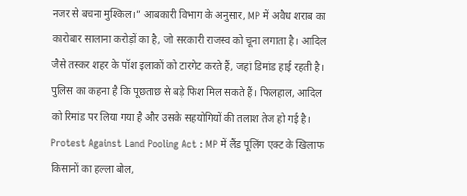नजर से बचना मुश्किल।” आबकारी विभाग के अनुसार, MP में अवैध शराब का कारोबार सालाना करोड़ों का है, जो सरकारी राजस्व को चूना लगाता है। आदिल जैसे तस्कर शहर के पॉश इलाकों को टारगेट करते हैं, जहां डिमांड हाई रहती है। पुलिस का कहना है कि पूछताछ से बड़े फिश मिल सकते हैं। फिलहाल, आदिल को रिमांड पर लिया गया है और उसके सहयोगियों की तलाश तेज हो गई है।
Protest Against Land Pooling Act : MP में लैंड पूलिंग एक्ट के खिलाफ किसानों का हल्ला बोल,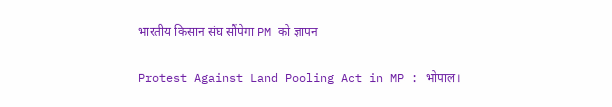भारतीय किसान संघ सौंपेगा PM को ज्ञापन

Protest Against Land Pooling Act in MP : भोपाल।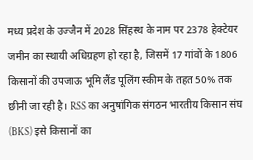मध्य प्रदेश के उज्जैन में 2028 सिंहस्थ के नाम पर 2378 हेक्टेयर जमीन का स्थायी अधिग्रहण हो रहा है, जिसमें 17 गांवों के 1806 किसानों की उपजाऊ भूमि लैंड पूलिंग स्कीम के तहत 50% तक छीनी जा रही है। RSS का अनुषांगिक संगठन भारतीय किसान संघ (BKS) इसे किसानों का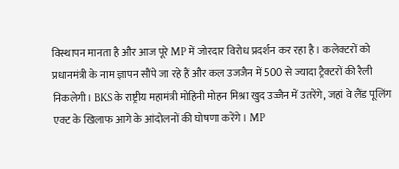विस्थापन मानता है और आज पूरे MP में जोरदार विरोध प्रदर्शन कर रहा है। कलेक्टरों को प्रधानमंत्री के नाम ज्ञापन सौंपे जा रहे हैं और कल उजजैन में 500 से ज्यादा ट्रैक्टरों की रैली निकलेगी। BKS के राष्ट्रीय महामंत्री मोहिनी मोहन मिश्रा खुद उज्जैन में उतरेंगे, जहां वे लैंड पूलिंग एक्ट के खिलाफ आगे के आंदोलनों की घोषणा करेंगे। MP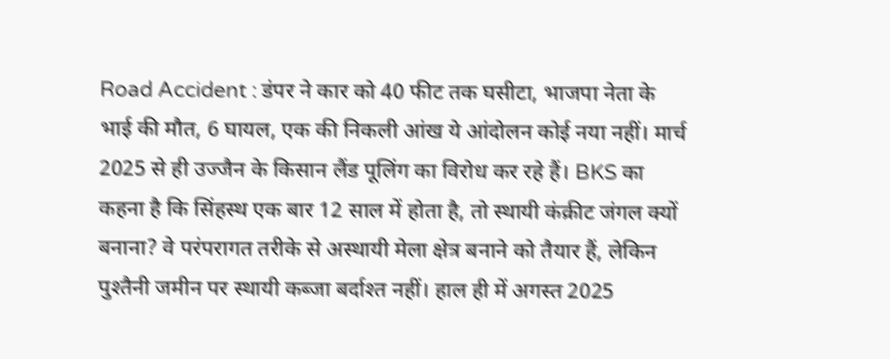Road Accident : डंपर ने कार को 40 फीट तक घसीटा, भाजपा नेता के भाई की मौत, 6 घायल, एक की निकली आंख ये आंदोलन कोई नया नहीं। मार्च 2025 से ही उज्जैन के किसान लैंड पूलिंग का विरोध कर रहे हैं। BKS का कहना है कि सिंहस्थ एक बार 12 साल में होता है, तो स्थायी कंक्रीट जंगल क्यों बनाना? वे परंपरागत तरीके से अस्थायी मेला क्षेत्र बनाने को तैयार हैं, लेकिन पुश्तैनी जमीन पर स्थायी कब्जा बर्दाश्त नहीं। हाल ही में अगस्त 2025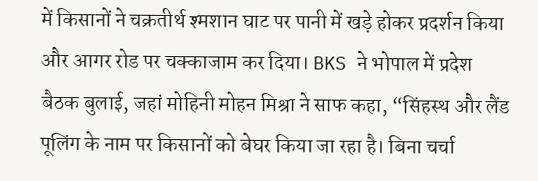में किसानों ने चक्रतीर्थ श्मशान घाट पर पानी में खड़े होकर प्रदर्शन किया और आगर रोड पर चक्काजाम कर दिया। BKS ने भोपाल में प्रदेश बैठक बुलाई, जहां मोहिनी मोहन मिश्रा ने साफ कहा, “सिंहस्थ और लैंड पूलिंग के नाम पर किसानों को बेघर किया जा रहा है। बिना चर्चा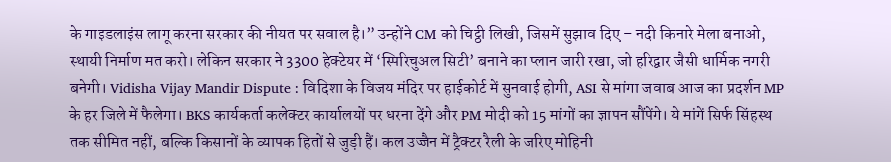के गाइडलाइंस लागू करना सरकार की नीयत पर सवाल है।” उन्होंने CM को चिट्ठी लिखी, जिसमें सुझाव दिए – नदी किनारे मेला बनाओ, स्थायी निर्माण मत करो। लेकिन सरकार ने 3300 हेक्टेयर में ‘स्पिरिचुअल सिटी’ बनाने का प्लान जारी रखा, जो हरिद्वार जैसी धार्मिक नगरी बनेगी। Vidisha Vijay Mandir Dispute : विदिशा के विजय मंदिर पर हाईकोर्ट में सुनवाई होगी, ASI से मांगा जवाब आज का प्रदर्शन MP के हर जिले में फैलेगा। BKS कार्यकर्ता कलेक्टर कार्यालयों पर धरना देंगे और PM मोदी को 15 मांगों का ज्ञापन सौंपेंगे। ये मांगें सिर्फ सिंहस्थ तक सीमित नहीं, बल्कि किसानों के व्यापक हितों से जुड़ी हैं। कल उज्जैन में ट्रैक्टर रैली के जरिए मोहिनी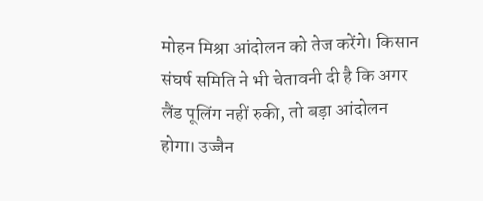मोहन मिश्रा आंदोलन को तेज करेंगे। किसान संघर्ष समिति ने भी चेतावनी दी है कि अगर लैंड पूलिंग नहीं रुकी, तो बड़ा आंदोलन होगा। उज्जैन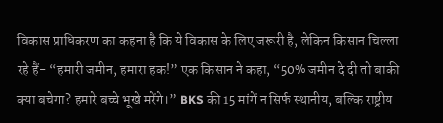विकास प्राधिकरण का कहना है कि ये विकास के लिए जरूरी है, लेकिन किसान चिल्ला रहे हैं- “हमारी जमीन, हमारा हक!” एक किसान ने कहा, “50% जमीन दे दी तो बाकी क्या बचेगा? हमारे बच्चे भूखे मरेंगे।” BKS की 15 मांगें न सिर्फ स्थानीय, बल्कि राष्ट्रीय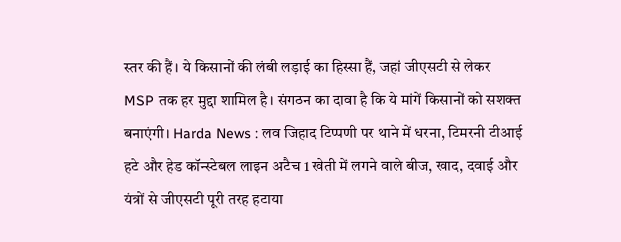स्तर की हैं। ये किसानों की लंबी लड़ाई का हिस्सा हैं, जहां जीएसटी से लेकर MSP तक हर मुद्दा शामिल है। संगठन का दावा है कि ये मांगें किसानों को सशक्त बनाएंगी। Harda News : लव जिहाद टिप्पणी पर थाने में धरना, टिमरनी टीआई हटे और हेड कॉन्स्टेबल लाइन अटैच 1 खेती में लगने वाले बीज, खाद, दवाई और यंत्रों से जीएसटी पूरी तरह हटाया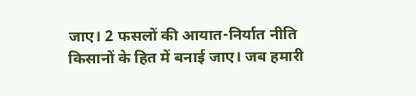जाए। 2 फसलों की आयात-निर्यात नीति किसानों के हित में बनाई जाए। जब हमारी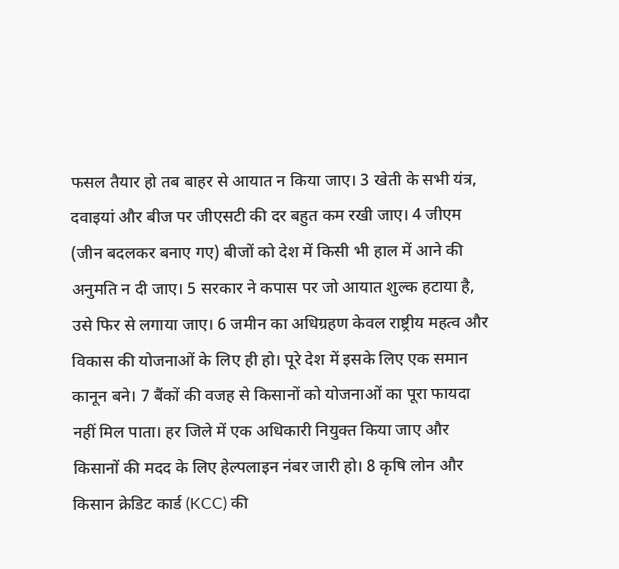फसल तैयार हो तब बाहर से आयात न किया जाए। 3 खेती के सभी यंत्र, दवाइयां और बीज पर जीएसटी की दर बहुत कम रखी जाए। 4 जीएम (जीन बदलकर बनाए गए) बीजों को देश में किसी भी हाल में आने की अनुमति न दी जाए। 5 सरकार ने कपास पर जो आयात शुल्क हटाया है, उसे फिर से लगाया जाए। 6 जमीन का अधिग्रहण केवल राष्ट्रीय महत्व और विकास की योजनाओं के लिए ही हो। पूरे देश में इसके लिए एक समान कानून बने। 7 बैंकों की वजह से किसानों को योजनाओं का पूरा फायदा नहीं मिल पाता। हर जिले में एक अधिकारी नियुक्त किया जाए और किसानों की मदद के लिए हेल्पलाइन नंबर जारी हो। 8 कृषि लोन और किसान क्रेडिट कार्ड (KCC) की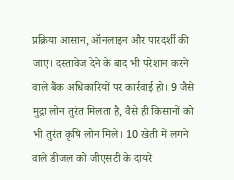प्रक्रिया आसान, ऑनलाइन और पारदर्शी की जाए। दस्तावेज देने के बाद भी परेशान करने वाले बैंक अधिकारियों पर कार्रवाई हो। 9 जैसे मुद्रा लोन तुरंत मिलता है, वैसे ही किसानों को भी तुरंत कृषि लोन मिले। 10 खेती में लगने वाले डीजल को जीएसटी के दायरे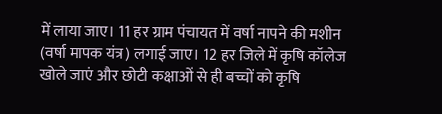में लाया जाए। 11 हर ग्राम पंचायत में वर्षा नापने की मशीन (वर्षा मापक यंत्र) लगाई जाए। 12 हर जिले में कृषि कॉलेज खोले जाएं और छोटी कक्षाओं से ही बच्चों को कृषि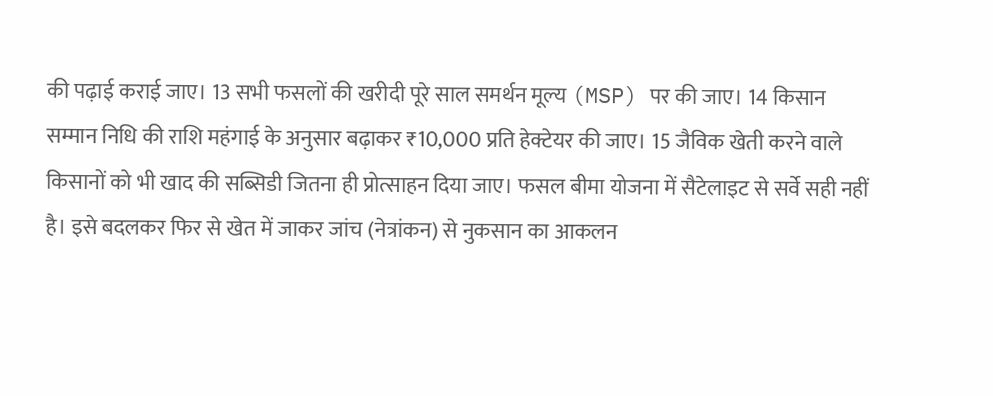की पढ़ाई कराई जाए। 13 सभी फसलों की खरीदी पूरे साल समर्थन मूल्य (MSP) पर की जाए। 14 किसान सम्मान निधि की राशि महंगाई के अनुसार बढ़ाकर ₹10,000 प्रति हेक्टेयर की जाए। 15 जैविक खेती करने वाले किसानों को भी खाद की सब्सिडी जितना ही प्रोत्साहन दिया जाए। फसल बीमा योजना में सैटेलाइट से सर्वे सही नहीं है। इसे बदलकर फिर से खेत में जाकर जांच (नेत्रांकन) से नुकसान का आकलन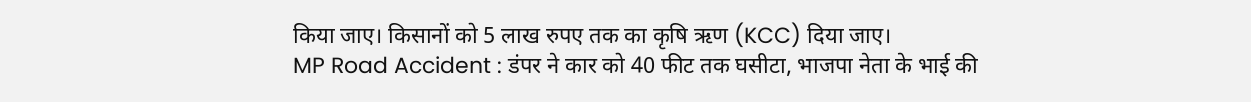किया जाए। किसानों को 5 लाख रुपए तक का कृषि ऋण (KCC) दिया जाए।
MP Road Accident : डंपर ने कार को 40 फीट तक घसीटा, भाजपा नेता के भाई की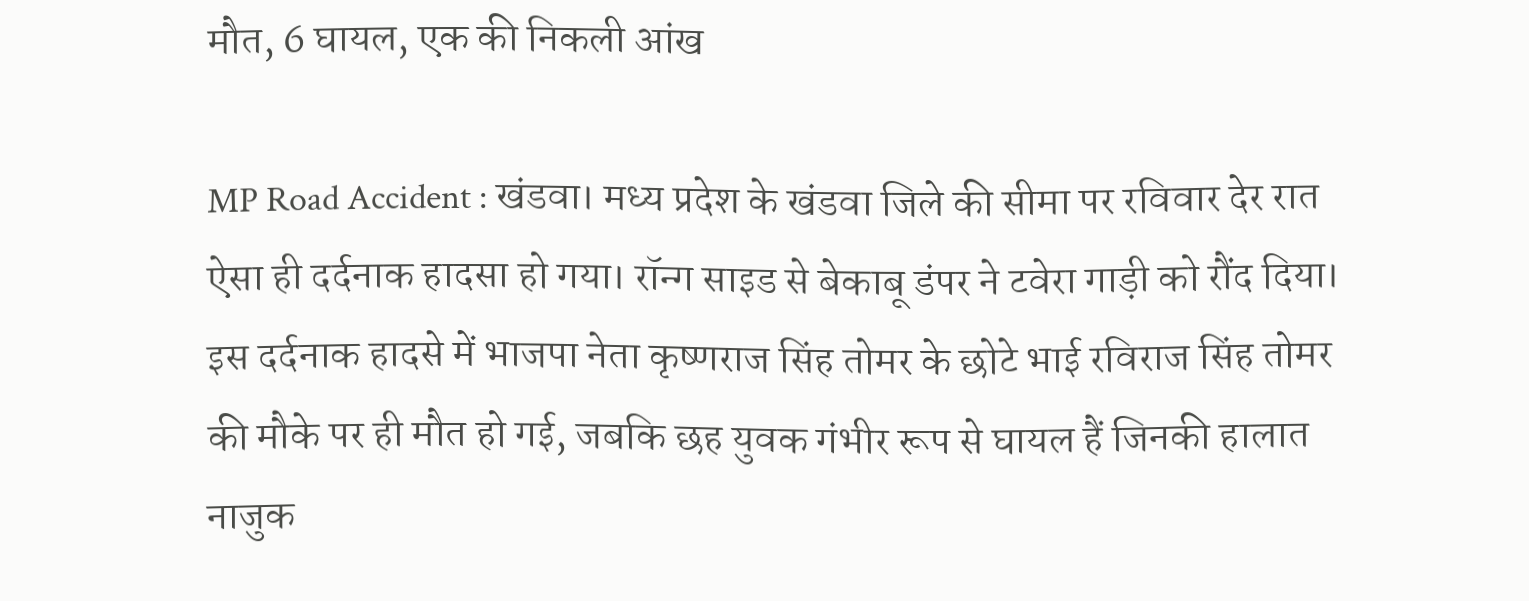मौत, 6 घायल, एक की निकली आंख

MP Road Accident : खंडवा। मध्य प्रदेश के खंडवा जिले की सीमा पर रविवार देर रात ऐसा ही दर्दनाक हादसा हो गया। रॉन्ग साइड से बेकाबू डंपर ने टवेरा गाड़ी को रौंद दिया। इस दर्दनाक हादसे में भाजपा नेता कृष्णराज सिंह तोमर के छोटे भाई रविराज सिंह तोमर की मौके पर ही मौत हो गई, जबकि छह युवक गंभीर रूप से घायल हैं जिनकी हालात नाजुक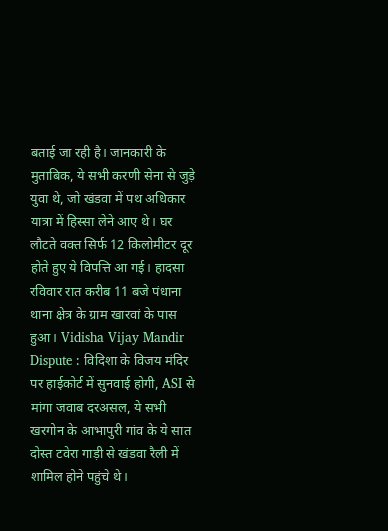बताई जा रही है। जानकारी के मुताबिक, ये सभी करणी सेना से जुड़े युवा थे, जो खंडवा में पथ अधिकार यात्रा में हिस्सा लेने आए थे। घर लौटते वक्त सिर्फ 12 किलोमीटर दूर होते हुए ये विपत्ति आ गई। हादसा रविवार रात करीब 11 बजे पंधाना थाना क्षेत्र के ग्राम खारवां के पास हुआ। Vidisha Vijay Mandir Dispute : विदिशा के विजय मंदिर पर हाईकोर्ट में सुनवाई होगी, ASI से मांगा जवाब दरअसल, ये सभी खरगोन के आभापुरी गांव के ये सात दोस्त टवेरा गाड़ी से खंडवा रैली में शामिल होने पहुंचे थे।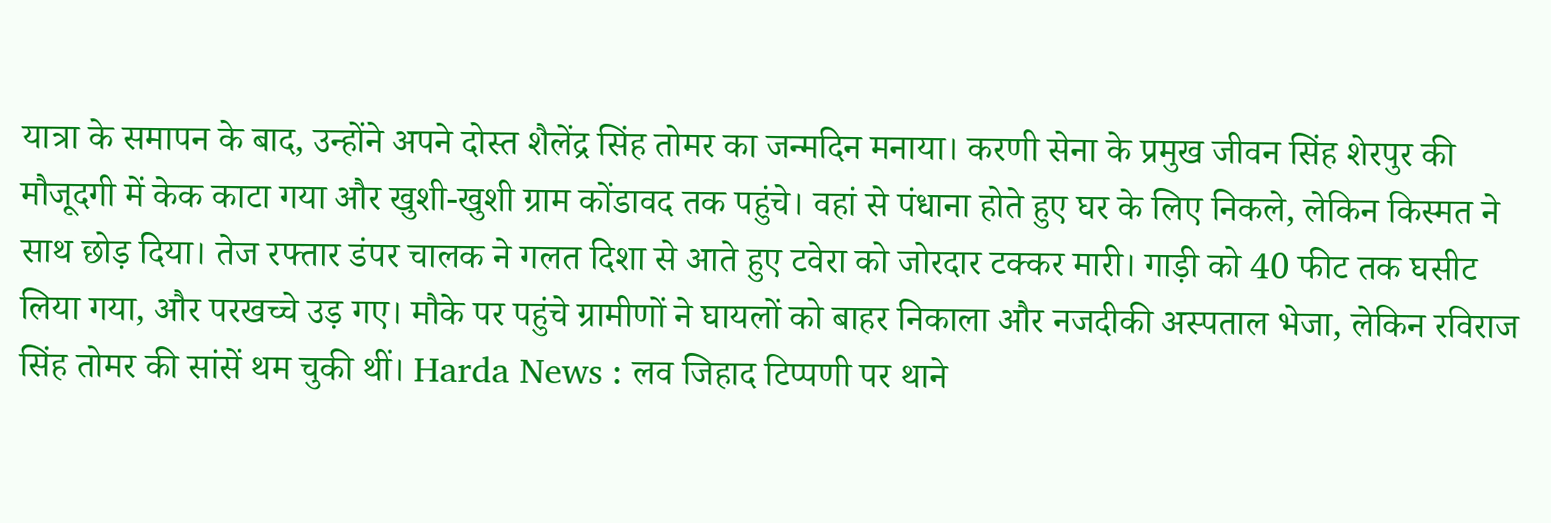यात्रा के समापन के बाद, उन्होंने अपने दोस्त शैलेंद्र सिंह तोमर का जन्मदिन मनाया। करणी सेना के प्रमुख जीवन सिंह शेरपुर की मौजूदगी में केक काटा गया और खुशी-खुशी ग्राम कोंडावद तक पहुंचे। वहां से पंधाना होते हुए घर के लिए निकले, लेकिन किस्मत ने साथ छोड़ दिया। तेज रफ्तार डंपर चालक ने गलत दिशा से आते हुए टवेरा को जोरदार टक्कर मारी। गाड़ी को 40 फीट तक घसीट लिया गया, और परखच्चे उड़ गए। मौके पर पहुंचे ग्रामीणों ने घायलों को बाहर निकाला और नजदीकी अस्पताल भेजा, लेकिन रविराज सिंह तोमर की सांसें थम चुकी थीं। Harda News : लव जिहाद टिप्पणी पर थाने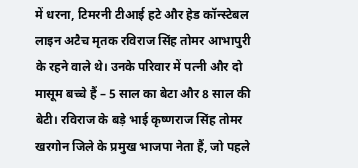में धरना, टिमरनी टीआई हटे और हेड कॉन्स्टेबल लाइन अटैच मृतक रविराज सिंह तोमर आभापुरी के रहने वाले थे। उनके परिवार में पत्नी और दो मासूम बच्चे हैं – 5 साल का बेटा और 8 साल की बेटी। रविराज के बड़े भाई कृष्णराज सिंह तोमर खरगोन जिले के प्रमुख भाजपा नेता हैं, जो पहले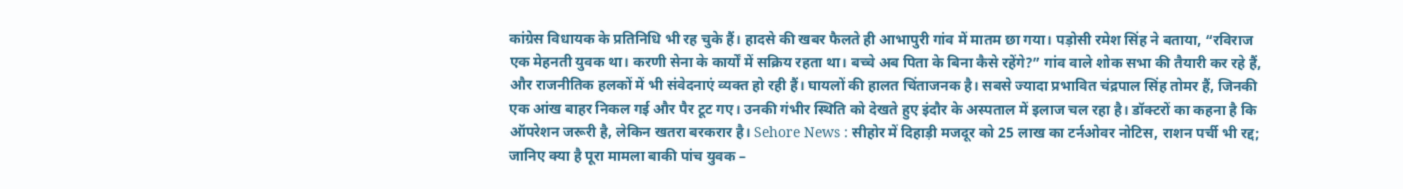कांग्रेस विधायक के प्रतिनिधि भी रह चुके हैं। हादसे की खबर फैलते ही आभापुरी गांव में मातम छा गया। पड़ोसी रमेश सिंह ने बताया, “रविराज एक मेहनती युवक था। करणी सेना के कार्यों में सक्रिय रहता था। बच्चे अब पिता के बिना कैसे रहेंगे?” गांव वाले शोक सभा की तैयारी कर रहे हैं, और राजनीतिक हलकों में भी संवेदनाएं व्यक्त हो रही हैं। घायलों की हालत चिंताजनक है। सबसे ज्यादा प्रभावित चंद्रपाल सिंह तोमर हैं, जिनकी एक आंख बाहर निकल गई और पैर टूट गए। उनकी गंभीर स्थिति को देखते हुए इंदौर के अस्पताल में इलाज चल रहा है। डॉक्टरों का कहना है कि ऑपरेशन जरूरी है, लेकिन खतरा बरकरार है। Sehore News : सीहोर में दिहाड़ी मजदूर को 25 लाख का टर्नओवर नोटिस, राशन पर्ची भी रद्द; जानिए क्या है पूरा मामला बाकी पांच युवक –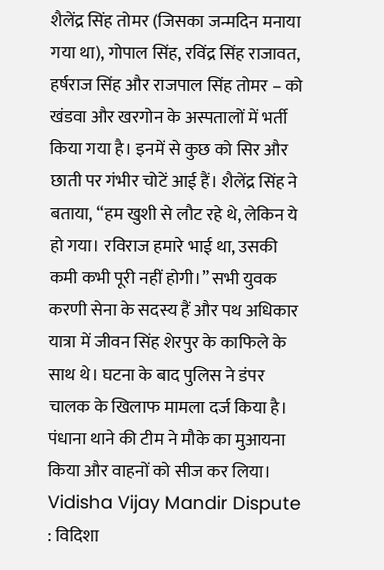शैलेंद्र सिंह तोमर (जिसका जन्मदिन मनाया गया था), गोपाल सिंह, रविंद्र सिंह राजावत, हर्षराज सिंह और राजपाल सिंह तोमर – को खंडवा और खरगोन के अस्पतालों में भर्ती किया गया है। इनमें से कुछ को सिर और छाती पर गंभीर चोटें आई हैं। शैलेंद्र सिंह ने बताया, “हम खुशी से लौट रहे थे, लेकिन ये हो गया। रविराज हमारे भाई था, उसकी कमी कभी पूरी नहीं होगी।” सभी युवक करणी सेना के सदस्य हैं और पथ अधिकार यात्रा में जीवन सिंह शेरपुर के काफिले के साथ थे। घटना के बाद पुलिस ने डंपर चालक के खिलाफ मामला दर्ज किया है। पंधाना थाने की टीम ने मौके का मुआयना किया और वाहनों को सीज कर लिया।
Vidisha Vijay Mandir Dispute : विदिशा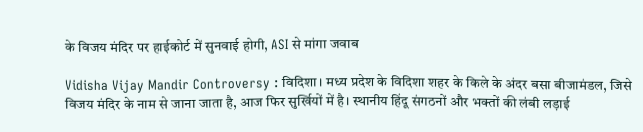के विजय मंदिर पर हाईकोर्ट में सुनवाई होगी, ASI से मांगा जवाब

Vidisha Vijay Mandir Controversy : विदिशा। मध्य प्रदेश के विदिशा शहर के किले के अंदर बसा बीजामंडल, जिसे विजय मंदिर के नाम से जाना जाता है, आज फिर सुर्खियों में है। स्थानीय हिंदू संगठनों और भक्तों की लंबी लड़ाई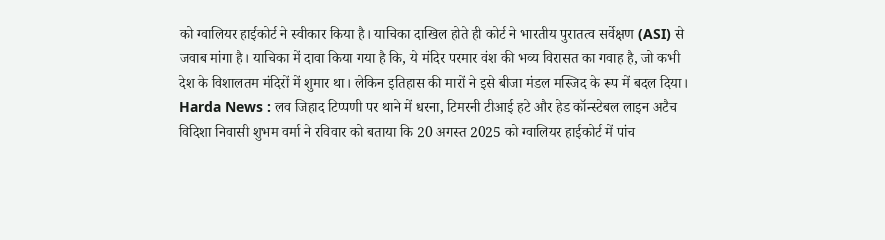को ग्वालियर हाईकोर्ट ने स्वीकार किया है। याचिका दाखिल होते ही कोर्ट ने भारतीय पुरातत्व सर्वेक्षण (ASI) से जवाब मांगा है। याचिका में दावा किया गया है कि, ये मंदिर परमार वंश की भव्य विरासत का गवाह है, जो कभी देश के विशालतम मंदिरों में शुमार था। लेकिन इतिहास की मारों ने इसे बीजा मंडल मस्जिद के रूप में बदल दिया। Harda News : लव जिहाद टिप्पणी पर थाने में धरना, टिमरनी टीआई हटे और हेड कॉन्स्टेबल लाइन अटैच विदिशा निवासी शुभम वर्मा ने रविवार को बताया कि 20 अगस्त 2025 को ग्वालियर हाईकोर्ट में पांच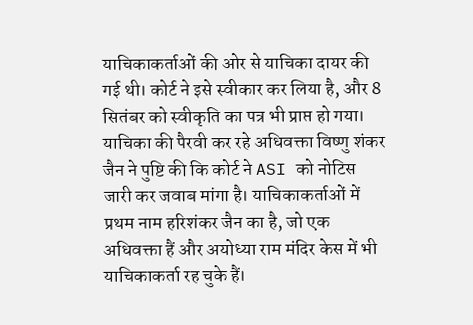याचिकाकर्ताओं की ओर से याचिका दायर की गई थी। कोर्ट ने इसे स्वीकार कर लिया है, और 8 सितंबर को स्वीकृति का पत्र भी प्राप्त हो गया। याचिका की पैरवी कर रहे अधिवक्ता विष्णु शंकर जैन ने पुष्टि की कि कोर्ट ने ASI को नोटिस जारी कर जवाब मांगा है। याचिकाकर्ताओं में प्रथम नाम हरिशंकर जैन का है, जो एक अधिवक्ता हैं और अयोध्या राम मंदिर केस में भी याचिकाकर्ता रह चुके हैं।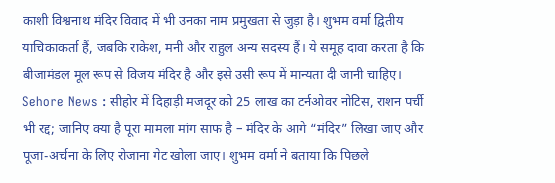काशी विश्वनाथ मंदिर विवाद में भी उनका नाम प्रमुखता से जुड़ा है। शुभम वर्मा द्वितीय याचिकाकर्ता हैं, जबकि राकेश, मनी और राहुल अन्य सदस्य हैं। ये समूह दावा करता है कि बीजामंडल मूल रूप से विजय मंदिर है और इसे उसी रूप में मान्यता दी जानी चाहिए। Sehore News : सीहोर में दिहाड़ी मजदूर को 25 लाख का टर्नओवर नोटिस, राशन पर्ची भी रद्द; जानिए क्या है पूरा मामला मांग साफ है – मंदिर के आगे “मंदिर” लिखा जाए और पूजा-अर्चना के लिए रोजाना गेट खोला जाए। शुभम वर्मा ने बताया कि पिछले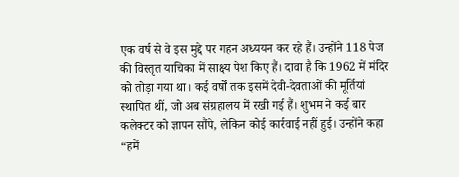एक वर्ष से वे इस मुद्दे पर गहन अध्ययन कर रहे हैं। उन्होंने 118 पेज की विस्तृत याचिका में साक्ष्य पेश किए हैं। दावा है कि 1962 में मंदिर को तोड़ा गया था। कई वर्षों तक इसमें देवी-देवताओं की मूर्तियां स्थापित थीं, जो अब संग्रहालय में रखी गई हैं। शुभम ने कई बार कलेक्टर को ज्ञापन सौंपे, लेकिन कोई कार्रवाई नहीं हुई। उन्होंने कहा “हमें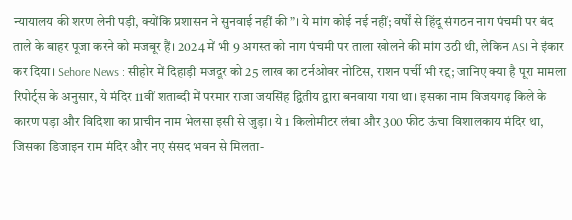न्यायालय की शरण लेनी पड़ी, क्योंकि प्रशासन ने सुनवाई नहीं की”। ये मांग कोई नई नहीं; वर्षों से हिंदू संगठन नाग पंचमी पर बंद ताले के बाहर पूजा करने को मजबूर हैं। 2024 में भी 9 अगस्त को नाग पंचमी पर ताला खोलने की मांग उठी थी, लेकिन ASI ने इंकार कर दिया। Sehore News : सीहोर में दिहाड़ी मजदूर को 25 लाख का टर्नओवर नोटिस, राशन पर्ची भी रद्द; जानिए क्या है पूरा मामला रिपोर्ट्स के अनुसार, ये मंदिर 11वीं शताब्दी में परमार राजा जयसिंह द्वितीय द्वारा बनवाया गया था। इसका नाम विजयगढ़ किले के कारण पड़ा और विदिशा का प्राचीन नाम भेलसा इसी से जुड़ा। ये 1 किलोमीटर लंबा और 300 फीट ऊंचा विशालकाय मंदिर था, जिसका डिजाइन राम मंदिर और नए संसद भवन से मिलता-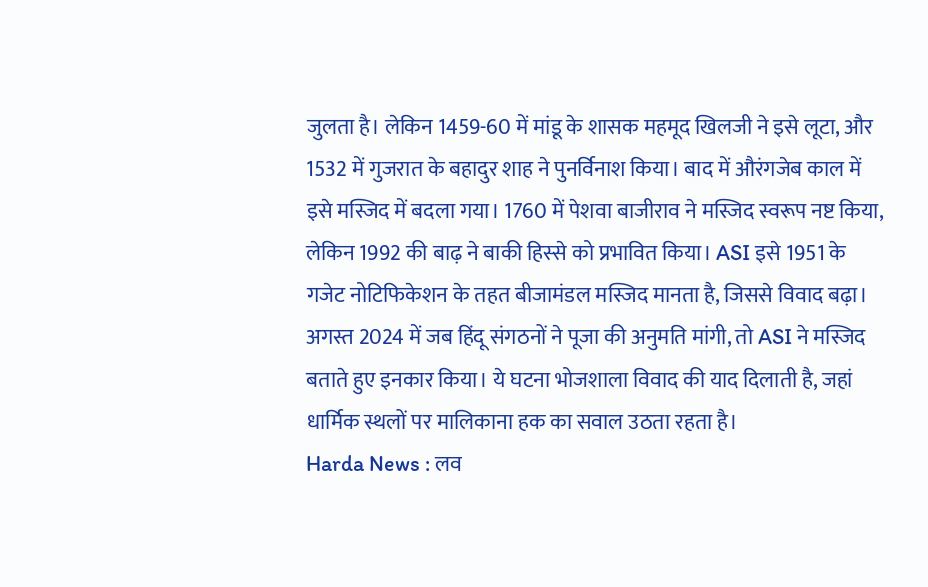जुलता है। लेकिन 1459-60 में मांडू के शासक महमूद खिलजी ने इसे लूटा, और 1532 में गुजरात के बहादुर शाह ने पुनर्विनाश किया। बाद में औरंगजेब काल में इसे मस्जिद में बदला गया। 1760 में पेशवा बाजीराव ने मस्जिद स्वरूप नष्ट किया, लेकिन 1992 की बाढ़ ने बाकी हिस्से को प्रभावित किया। ASI इसे 1951 के गजेट नोटिफिकेशन के तहत बीजामंडल मस्जिद मानता है, जिससे विवाद बढ़ा। अगस्त 2024 में जब हिंदू संगठनों ने पूजा की अनुमति मांगी, तो ASI ने मस्जिद बताते हुए इनकार किया। ये घटना भोजशाला विवाद की याद दिलाती है, जहां धार्मिक स्थलों पर मालिकाना हक का सवाल उठता रहता है।
Harda News : लव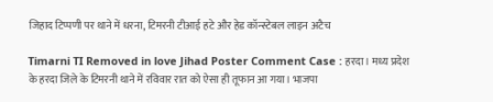जिहाद टिप्पणी पर थाने में धरना, टिमरनी टीआई हटे और हेड कॉन्स्टेबल लाइन अटैच

Timarni TI Removed in love Jihad Poster Comment Case : हरदा। मध्य प्रदेश के हरदा जिले के टिमरनी थाने में रविवार रात को ऐसा ही तूफान आ गया। भाजपा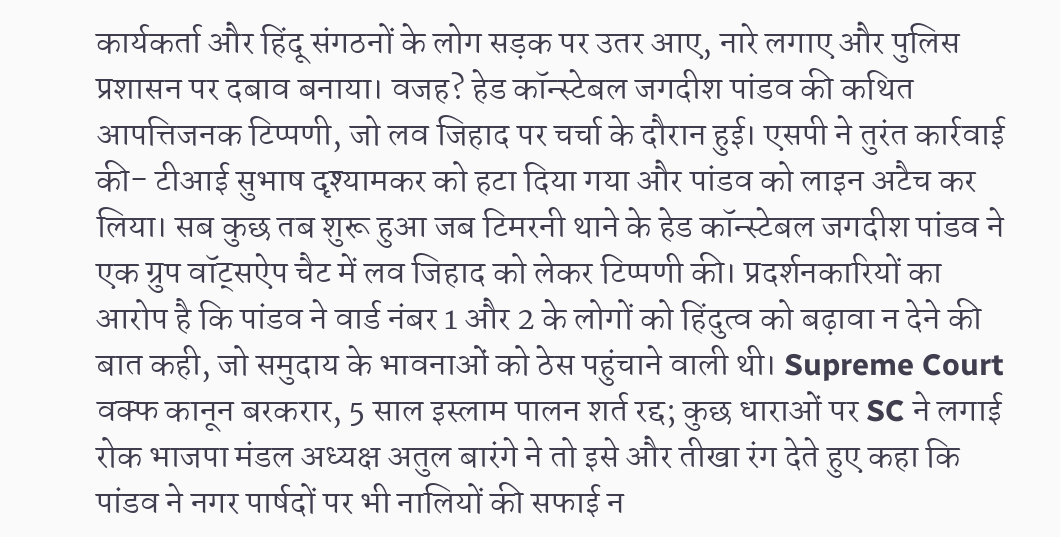कार्यकर्ता और हिंदू संगठनों के लोग सड़क पर उतर आए, नारे लगाए और पुलिस प्रशासन पर दबाव बनाया। वजह? हेड कॉन्स्टेबल जगदीश पांडव की कथित आपत्तिजनक टिप्पणी, जो लव जिहाद पर चर्चा के दौरान हुई। एसपी ने तुरंत कार्रवाई की- टीआई सुभाष दृश्यामकर को हटा दिया गया और पांडव को लाइन अटैच कर लिया। सब कुछ तब शुरू हुआ जब टिमरनी थाने के हेड कॉन्स्टेबल जगदीश पांडव ने एक ग्रुप वॉट्सऐप चैट में लव जिहाद को लेकर टिप्पणी की। प्रदर्शनकारियों का आरोप है कि पांडव ने वार्ड नंबर 1 और 2 के लोगों को हिंदुत्व को बढ़ावा न देने की बात कही, जो समुदाय के भावनाओं को ठेस पहुंचाने वाली थी। Supreme Court वक्फ कानून बरकरार, 5 साल इस्लाम पालन शर्त रद्द; कुछ धाराओं पर SC ने लगाई रोक भाजपा मंडल अध्यक्ष अतुल बारंगे ने तो इसे और तीखा रंग देते हुए कहा कि पांडव ने नगर पार्षदों पर भी नालियों की सफाई न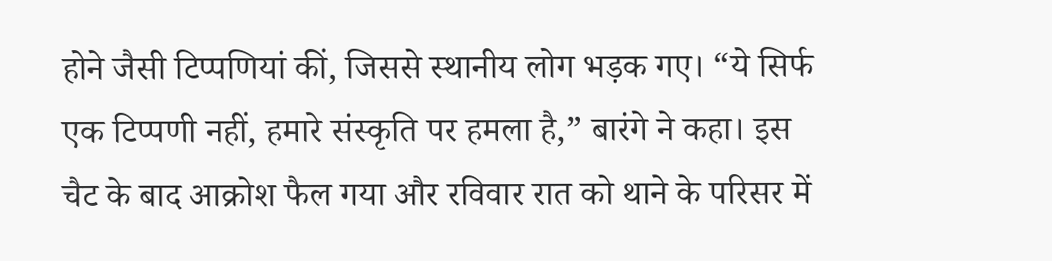होने जैसी टिप्पणियां कीं, जिससे स्थानीय लोग भड़क गए। “ये सिर्फ एक टिप्पणी नहीं, हमारे संस्कृति पर हमला है,” बारंगे ने कहा। इस चैट के बाद आक्रोश फैल गया और रविवार रात को थाने के परिसर में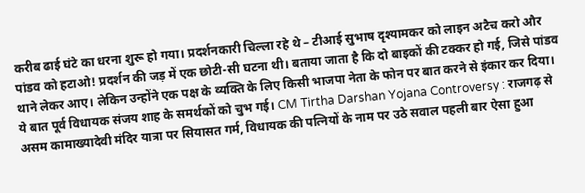करीब ढाई घंटे का धरना शुरू हो गया। प्रदर्शनकारी चिल्ला रहे थे – टीआई सुभाष दृश्यामकर को लाइन अटैच करो और पांडव को हटाओ! प्रदर्शन की जड़ में एक छोटी-सी घटना थी। बताया जाता है कि दो बाइकों की टक्कर हो गई, जिसे पांडव थाने लेकर आए। लेकिन उन्होंने एक पक्ष के व्यक्ति के लिए किसी भाजपा नेता के फोन पर बात करने से इंकार कर दिया। ये बात पूर्व विधायक संजय शाह के समर्थकों को चुभ गई। CM Tirtha Darshan Yojana Controversy : राजगढ़ से असम कामाख्यादेवी मंदिर यात्रा पर सियासत गर्म, विधायक की पत्नियों के नाम पर उठे सवाल पहली बार ऐसा हुआ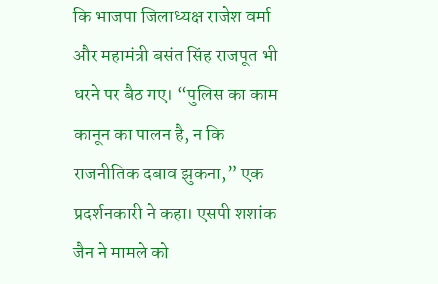कि भाजपा जिलाध्यक्ष राजेश वर्मा और महामंत्री बसंत सिंह राजपूत भी धरने पर बैठ गए। “पुलिस का काम कानून का पालन है, न कि राजनीतिक दबाव झुकना,” एक प्रदर्शनकारी ने कहा। एसपी शशांक जैन ने मामले को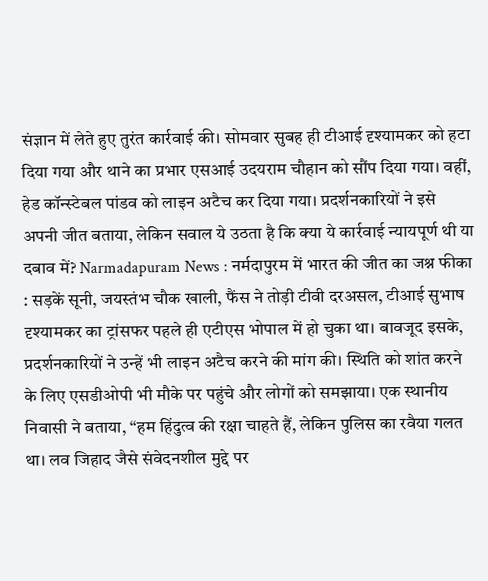संज्ञान में लेते हुए तुरंत कार्रवाई की। सोमवार सुबह ही टीआई दृश्यामकर को हटा दिया गया और थाने का प्रभार एसआई उदयराम चौहान को सौंप दिया गया। वहीं, हेड कॉन्स्टेबल पांडव को लाइन अटैच कर दिया गया। प्रदर्शनकारियों ने इसे अपनी जीत बताया, लेकिन सवाल ये उठता है कि क्या ये कार्रवाई न्यायपूर्ण थी या दबाव में? Narmadapuram News : नर्मदापुरम में भारत की जीत का जश्न फीका : सड़कें सूनी, जयस्तंभ चौक खाली, फैंस ने तोड़ी टीवी दरअसल, टीआई सुभाष दृश्यामकर का ट्रांसफर पहले ही एटीएस भोपाल में हो चुका था। बावजूद इसके, प्रदर्शनकारियों ने उन्हें भी लाइन अटैच करने की मांग की। स्थिति को शांत करने के लिए एसडीओपी भी मौके पर पहुंचे और लोगों को समझाया। एक स्थानीय निवासी ने बताया, “हम हिंदुत्व की रक्षा चाहते हैं, लेकिन पुलिस का रवैया गलत था। लव जिहाद जैसे संवेदनशील मुद्दे पर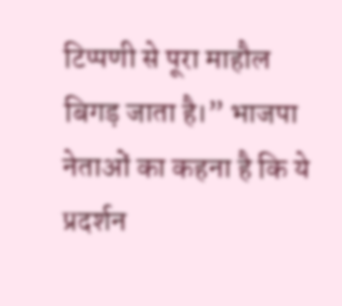टिप्पणी से पूरा माहौल बिगड़ जाता है।” भाजपा नेताओं का कहना है कि ये प्रदर्शन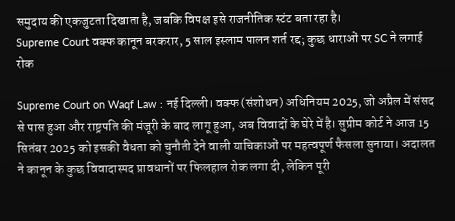समुदाय की एकजुटता दिखाता है, जबकि विपक्ष इसे राजनीतिक स्टंट बता रहा है।
Supreme Court वक्फ कानून बरकरार, 5 साल इस्लाम पालन शर्त रद्द; कुछ धाराओं पर SC ने लगाई रोक

Supreme Court on Waqf Law : नई दिल्ली। वक्फ (संशोधन) अधिनियम 2025, जो अप्रैल में संसद से पास हुआ और राष्ट्रपति की मंजूरी के बाद लागू हुआ, अब विवादों के घेरे में है। सुप्रीम कोर्ट ने आज 15 सितंबर 2025 को इसकी वैधता को चुनौती देने वाली याचिकाओं पर महत्वपूर्ण फैसला सुनाया। अदालत ने कानून के कुछ विवादास्पद प्रावधानों पर फिलहाल रोक लगा दी, लेकिन पूरी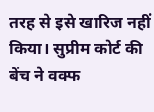तरह से इसे खारिज नहीं किया। सुप्रीम कोर्ट की बेंच ने वक्फ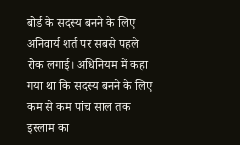बोर्ड के सदस्य बनने के लिए अनिवार्य शर्त पर सबसे पहले रोक लगाई। अधिनियम में कहा गया था कि सदस्य बनने के लिए कम से कम पांच साल तक इस्लाम का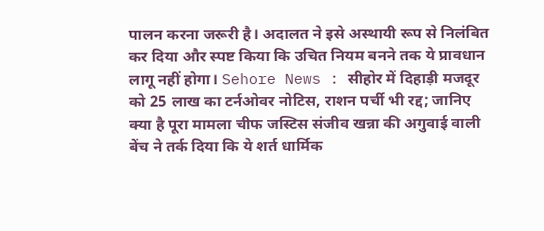पालन करना जरूरी है। अदालत ने इसे अस्थायी रूप से निलंबित कर दिया और स्पष्ट किया कि उचित नियम बनने तक ये प्रावधान लागू नहीं होगा। Sehore News : सीहोर में दिहाड़ी मजदूर को 25 लाख का टर्नओवर नोटिस, राशन पर्ची भी रद्द; जानिए क्या है पूरा मामला चीफ जस्टिस संजीव खन्ना की अगुवाई वाली बेंच ने तर्क दिया कि ये शर्त धार्मिक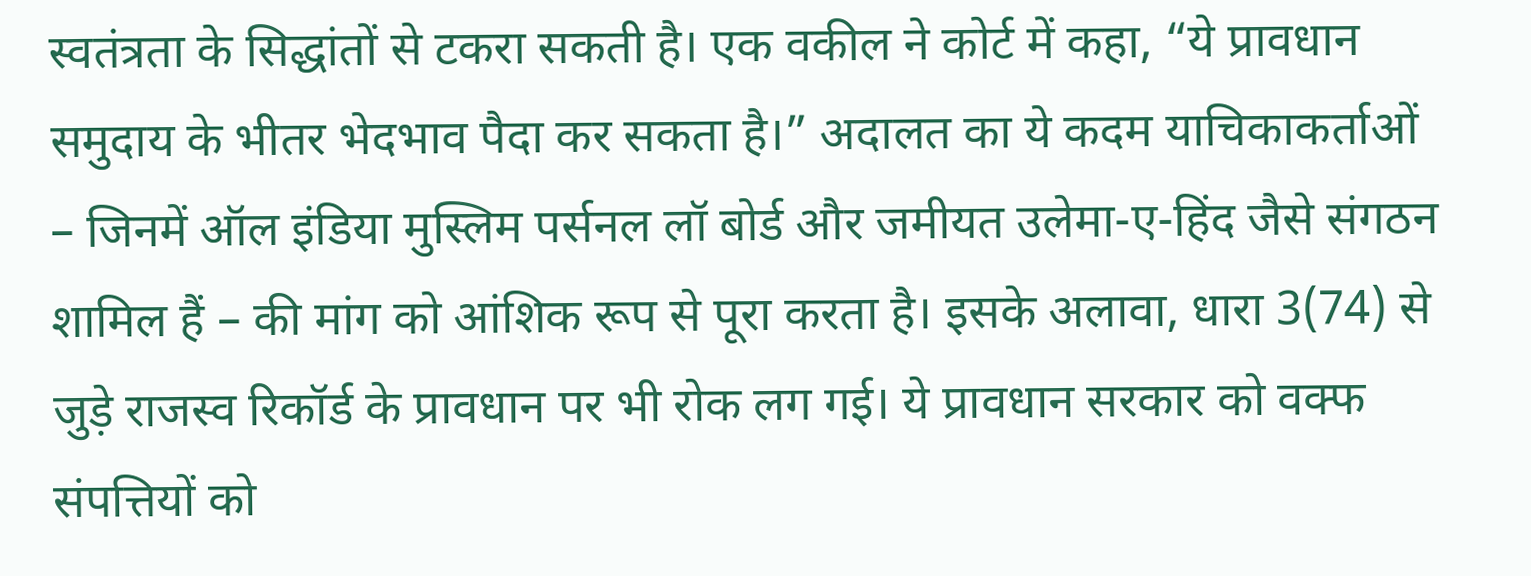स्वतंत्रता के सिद्धांतों से टकरा सकती है। एक वकील ने कोर्ट में कहा, “ये प्रावधान समुदाय के भीतर भेदभाव पैदा कर सकता है।” अदालत का ये कदम याचिकाकर्ताओं – जिनमें ऑल इंडिया मुस्लिम पर्सनल लॉ बोर्ड और जमीयत उलेमा-ए-हिंद जैसे संगठन शामिल हैं – की मांग को आंशिक रूप से पूरा करता है। इसके अलावा, धारा 3(74) से जुड़े राजस्व रिकॉर्ड के प्रावधान पर भी रोक लग गई। ये प्रावधान सरकार को वक्फ संपत्तियों को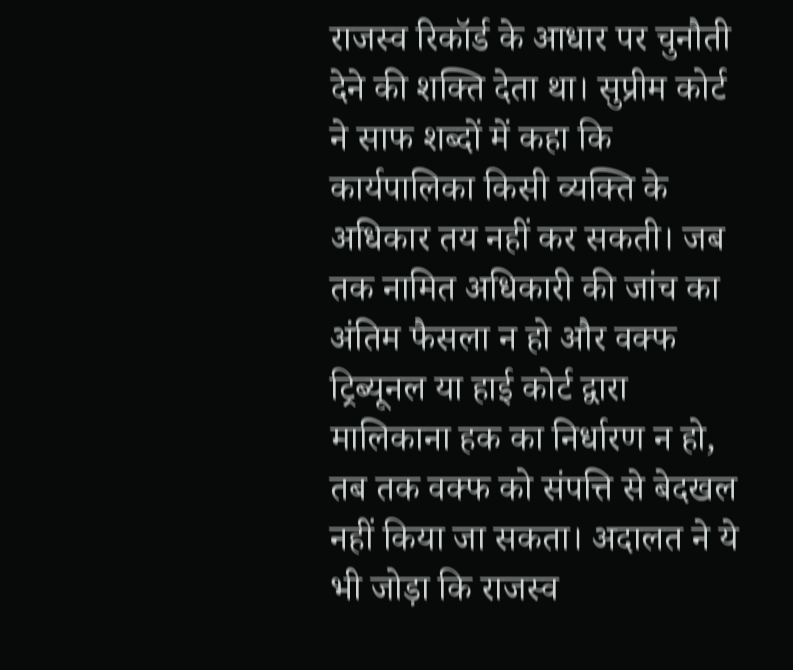राजस्व रिकॉर्ड के आधार पर चुनौती देने की शक्ति देता था। सुप्रीम कोर्ट ने साफ शब्दों में कहा कि कार्यपालिका किसी व्यक्ति के अधिकार तय नहीं कर सकती। जब तक नामित अधिकारी की जांच का अंतिम फैसला न हो और वक्फ ट्रिब्यूनल या हाई कोर्ट द्वारा मालिकाना हक का निर्धारण न हो, तब तक वक्फ को संपत्ति से बेदखल नहीं किया जा सकता। अदालत ने ये भी जोड़ा कि राजस्व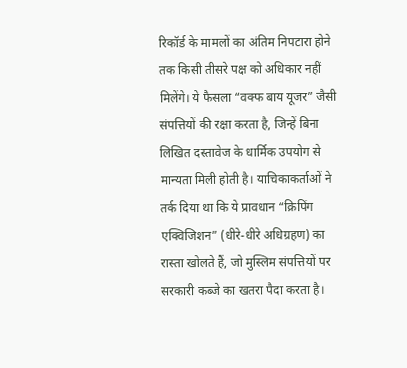रिकॉर्ड के मामलों का अंतिम निपटारा होने तक किसी तीसरे पक्ष को अधिकार नहीं मिलेंगे। ये फैसला “वक्फ बाय यूजर” जैसी संपत्तियों की रक्षा करता है, जिन्हें बिना लिखित दस्तावेज के धार्मिक उपयोग से मान्यता मिली होती है। याचिकाकर्ताओं ने तर्क दिया था कि ये प्रावधान “क्रिपिंग एक्विजिशन” (धीरे-धीरे अधिग्रहण) का रास्ता खोलते हैं, जो मुस्लिम संपत्तियों पर सरकारी कब्जे का खतरा पैदा करता है।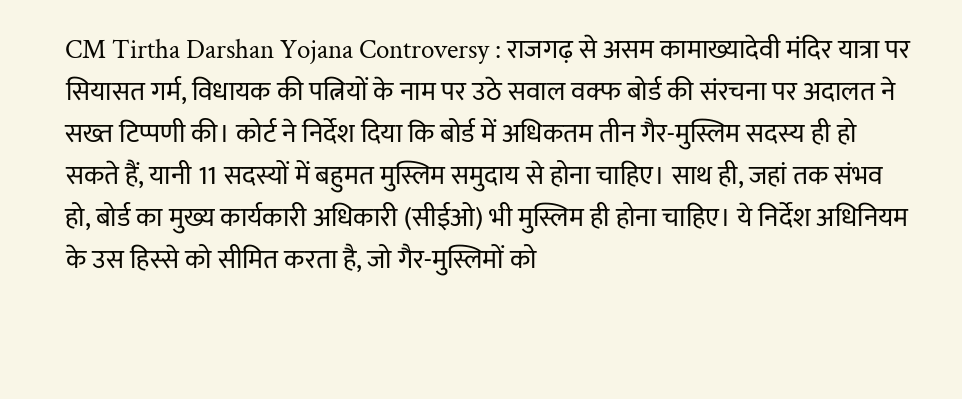CM Tirtha Darshan Yojana Controversy : राजगढ़ से असम कामाख्यादेवी मंदिर यात्रा पर सियासत गर्म, विधायक की पत्नियों के नाम पर उठे सवाल वक्फ बोर्ड की संरचना पर अदालत ने सख्त टिप्पणी की। कोर्ट ने निर्देश दिया कि बोर्ड में अधिकतम तीन गैर-मुस्लिम सदस्य ही हो सकते हैं, यानी 11 सदस्यों में बहुमत मुस्लिम समुदाय से होना चाहिए। साथ ही, जहां तक संभव हो, बोर्ड का मुख्य कार्यकारी अधिकारी (सीईओ) भी मुस्लिम ही होना चाहिए। ये निर्देश अधिनियम के उस हिस्से को सीमित करता है, जो गैर-मुस्लिमों को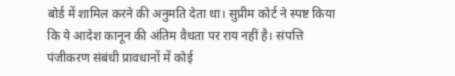बोर्ड में शामिल करने की अनुमति देता था। सुप्रीम कोर्ट ने स्पष्ट किया कि ये आदेश कानून की अंतिम वैधता पर राय नहीं है। संपत्ति पंजीकरण संबंधी प्रावधानों में कोई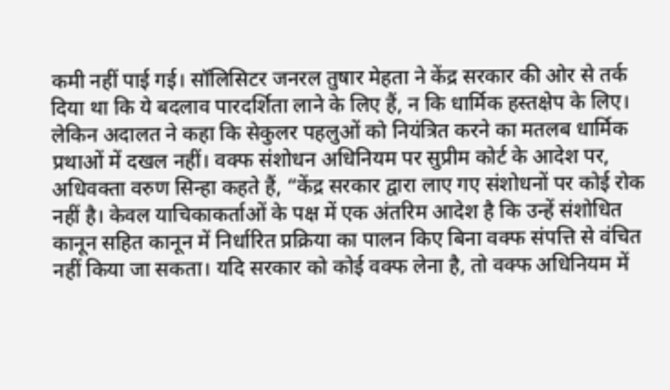कमी नहीं पाई गई। सॉलिसिटर जनरल तुषार मेहता ने केंद्र सरकार की ओर से तर्क दिया था कि ये बदलाव पारदर्शिता लाने के लिए हैं, न कि धार्मिक हस्तक्षेप के लिए। लेकिन अदालत ने कहा कि सेकुलर पहलुओं को नियंत्रित करने का मतलब धार्मिक प्रथाओं में दखल नहीं। वक्फ संशोधन अधिनियम पर सुप्रीम कोर्ट के आदेश पर, अधिवक्ता वरुण सिन्हा कहते हैं, “केंद्र सरकार द्वारा लाए गए संशोधनों पर कोई रोक नहीं है। केवल याचिकाकर्ताओं के पक्ष में एक अंतरिम आदेश है कि उन्हें संशोधित कानून सहित कानून में निर्धारित प्रक्रिया का पालन किए बिना वक्फ संपत्ति से वंचित नहीं किया जा सकता। यदि सरकार को कोई वक्फ लेना है, तो वक्फ अधिनियम में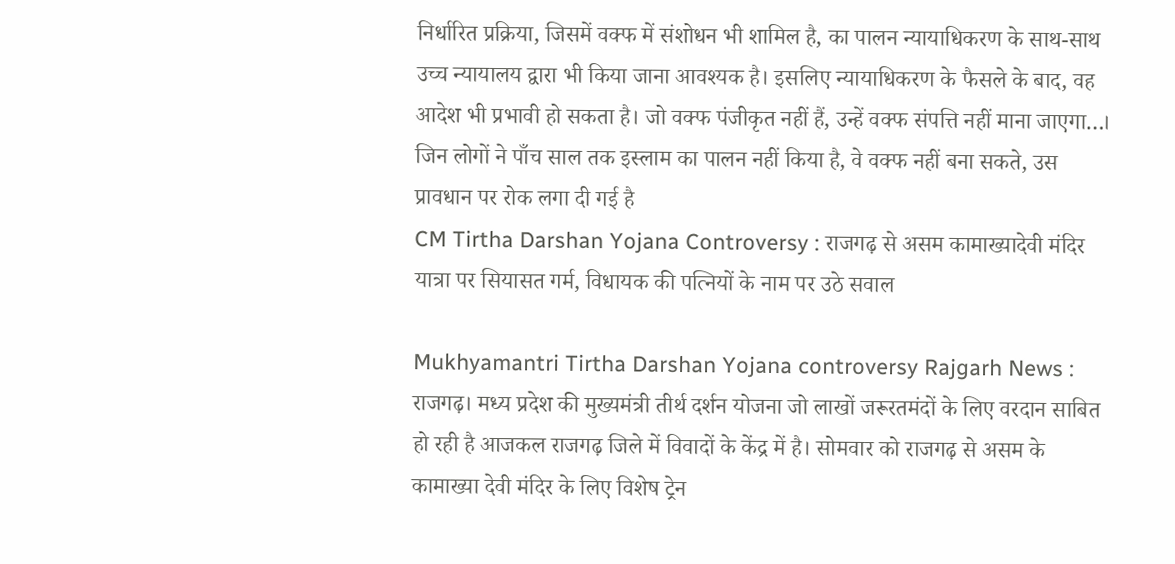निर्धारित प्रक्रिया, जिसमें वक्फ में संशोधन भी शामिल है, का पालन न्यायाधिकरण के साथ-साथ उच्च न्यायालय द्वारा भी किया जाना आवश्यक है। इसलिए न्यायाधिकरण के फैसले के बाद, वह आदेश भी प्रभावी हो सकता है। जो वक्फ पंजीकृत नहीं हैं, उन्हें वक्फ संपत्ति नहीं माना जाएगा…। जिन लोगों ने पाँच साल तक इस्लाम का पालन नहीं किया है, वे वक्फ नहीं बना सकते, उस प्रावधान पर रोक लगा दी गई है
CM Tirtha Darshan Yojana Controversy : राजगढ़ से असम कामाख्यादेवी मंदिर यात्रा पर सियासत गर्म, विधायक की पत्नियों के नाम पर उठे सवाल

Mukhyamantri Tirtha Darshan Yojana controversy Rajgarh News : राजगढ़। मध्य प्रदेश की मुख्यमंत्री तीर्थ दर्शन योजना जो लाखों जरूरतमंदों के लिए वरदान साबित हो रही है आजकल राजगढ़ जिले में विवादों के केंद्र में है। सोमवार को राजगढ़ से असम के कामाख्या देवी मंदिर के लिए विशेष ट्रेन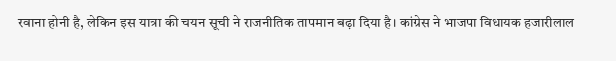रवाना होनी है, लेकिन इस यात्रा की चयन सूची ने राजनीतिक तापमान बढ़ा दिया है। कांग्रेस ने भाजपा विधायक हजारीलाल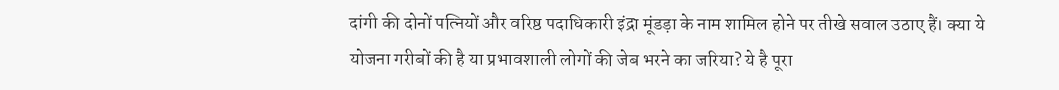दांगी की दोनों पत्नियों और वरिष्ठ पदाधिकारी इंद्रा मूंडड़ा के नाम शामिल होने पर तीखे सवाल उठाए हैं। क्या ये योजना गरीबों की है या प्रभावशाली लोगों की जेब भरने का जरिया? ये है पूरा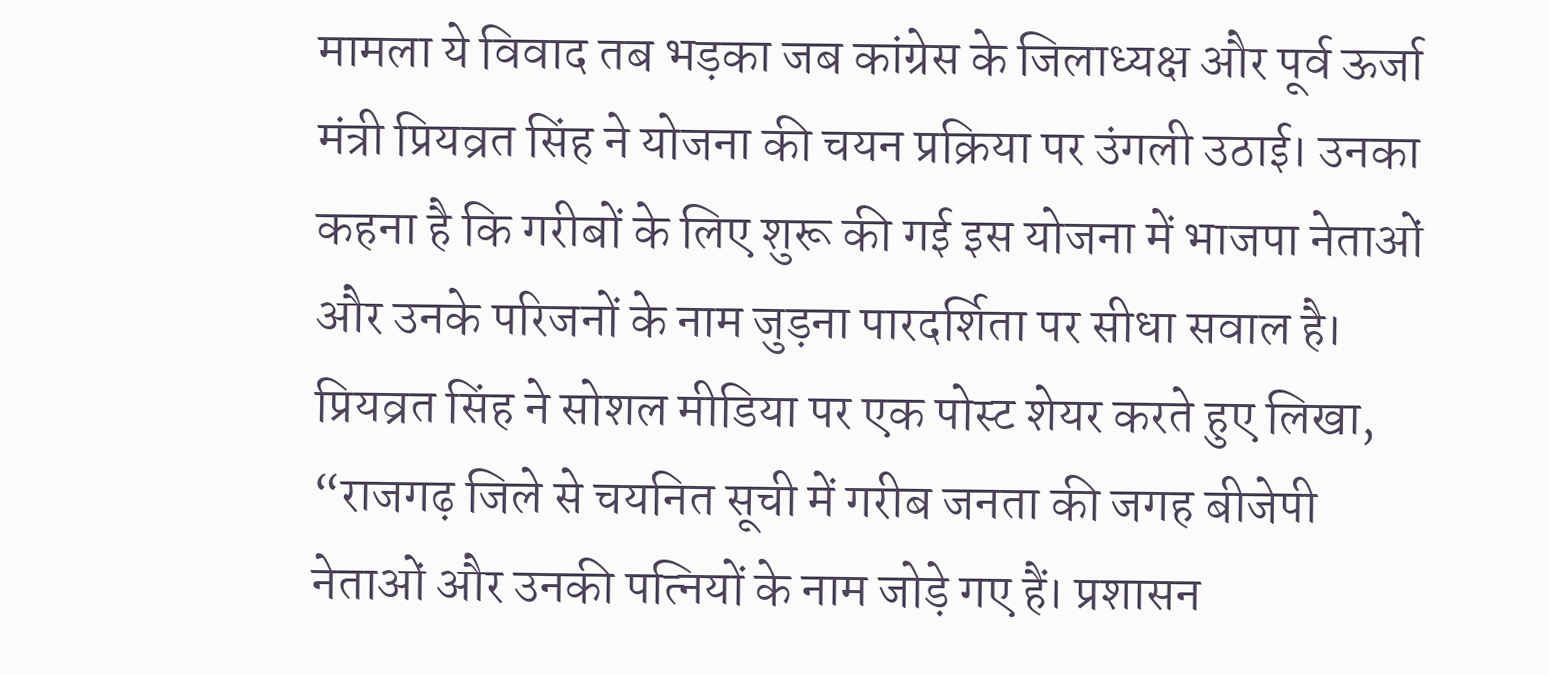मामला ये विवाद तब भड़का जब कांग्रेस के जिलाध्यक्ष और पूर्व ऊर्जा मंत्री प्रियव्रत सिंह ने योजना की चयन प्रक्रिया पर उंगली उठाई। उनका कहना है कि गरीबों के लिए शुरू की गई इस योजना में भाजपा नेताओं और उनके परिजनों के नाम जुड़ना पारदर्शिता पर सीधा सवाल है। प्रियव्रत सिंह ने सोशल मीडिया पर एक पोस्ट शेयर करते हुए लिखा, “राजगढ़ जिले से चयनित सूची में गरीब जनता की जगह बीजेपी नेताओं और उनकी पत्नियों के नाम जोड़े गए हैं। प्रशासन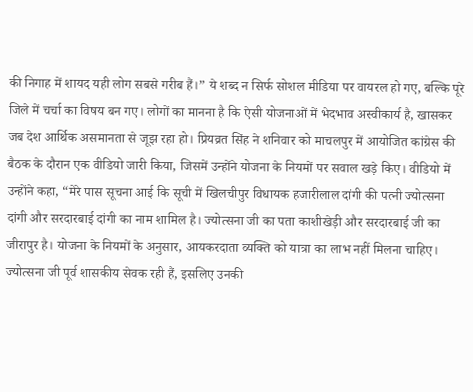की निगाह में शायद यही लोग सबसे गरीब हैं।” ये शब्द न सिर्फ सोशल मीडिया पर वायरल हो गए, बल्कि पूरे जिले में चर्चा का विषय बन गए। लोगों का मानना है कि ऐसी योजनाओं में भेदभाव अस्वीकार्य है, खासकर जब देश आर्थिक असमानता से जूझ रहा हो। प्रियव्रत सिंह ने शनिवार को माचलपुर में आयोजित कांग्रेस की बैठक के दौरान एक वीडियो जारी किया, जिसमें उन्होंने योजना के नियमों पर सवाल खड़े किए। वीडियो में उन्होंने कहा, “मेरे पास सूचना आई कि सूची में खिलचीपुर विधायक हजारीलाल दांगी की पत्नी ज्योत्सना दांगी और सरदारबाई दांगी का नाम शामिल है। ज्योत्सना जी का पता काशीखेड़ी और सरदारबाई जी का जीरापुर है। योजना के नियमों के अनुसार, आयकरदाता व्यक्ति को यात्रा का लाभ नहीं मिलना चाहिए। ज्योत्सना जी पूर्व शासकीय सेवक रही हैं, इसलिए उनकी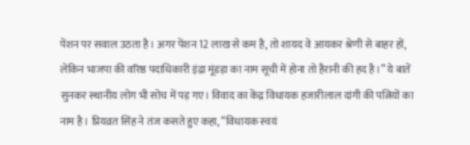पेंशन पर सवाल उठता है। अगर पेंशन 12 लाख से कम है, तो शायद वे आयकर श्रेणी से बाहर हों, लेकिन भाजपा की वरिष्ठ पदाधिकारी इंद्रा मूंडड़ा का नाम सूची में होना तो हैरानी की हद है।” ये बातें सुनकर स्थानीय लोग भी सोच में पड़ गए। विवाद का केंद्र विधायक हजारीलाल दांगी की पत्नियों का नाम है। प्रियव्रत सिंह ने तंज कसते हुए कहा, “विधायक स्वयं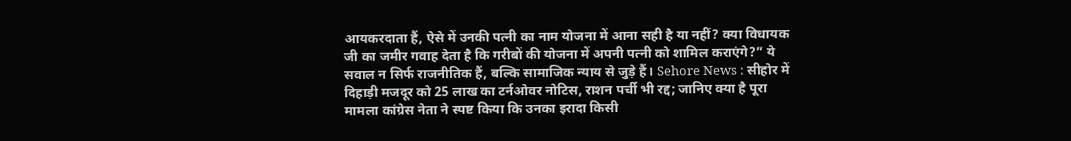आयकरदाता हैं, ऐसे में उनकी पत्नी का नाम योजना में आना सही है या नहीं? क्या विधायक जी का जमीर गवाह देता है कि गरीबों की योजना में अपनी पत्नी को शामिल कराएंगे?” ये सवाल न सिर्फ राजनीतिक हैं, बल्कि सामाजिक न्याय से जुड़े हैं। Sehore News : सीहोर में दिहाड़ी मजदूर को 25 लाख का टर्नओवर नोटिस, राशन पर्ची भी रद्द; जानिए क्या है पूरा मामला कांग्रेस नेता ने स्पष्ट किया कि उनका इरादा किसी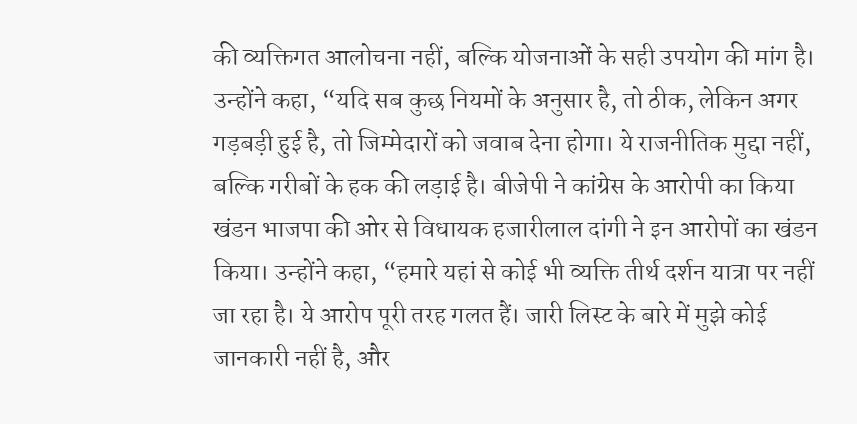की व्यक्तिगत आलोचना नहीं, बल्कि योजनाओं के सही उपयोग की मांग है। उन्होंने कहा, “यदि सब कुछ नियमों के अनुसार है, तो ठीक, लेकिन अगर गड़बड़ी हुई है, तो जिम्मेदारों को जवाब देना होगा। ये राजनीतिक मुद्दा नहीं, बल्कि गरीबों के हक की लड़ाई है। बीजेपी ने कांग्रेस के आरोपी का किया खंडन भाजपा की ओर से विधायक हजारीलाल दांगी ने इन आरोपों का खंडन किया। उन्होंने कहा, “हमारे यहां से कोई भी व्यक्ति तीर्थ दर्शन यात्रा पर नहीं जा रहा है। ये आरोप पूरी तरह गलत हैं। जारी लिस्ट के बारे में मुझे कोई जानकारी नहीं है, और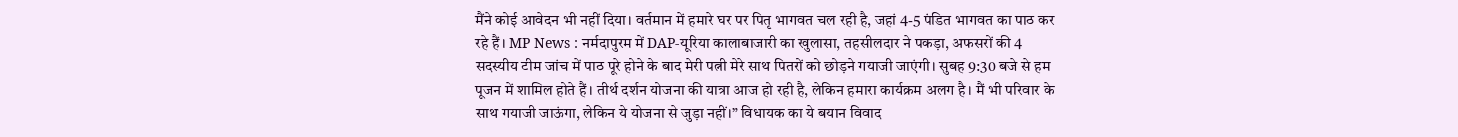मैंने कोई आवेदन भी नहीं दिया। वर्तमान में हमारे घर पर पितृ भागवत चल रही है, जहां 4-5 पंडित भागवत का पाठ कर रहे हैं। MP News : नर्मदापुरम में DAP-यूरिया कालाबाजारी का खुलासा, तहसीलदार ने पकड़ा, अफसरों की 4 सदस्यीय टीम जांच में पाठ पूरे होने के बाद मेरी पत्नी मेरे साथ पितरों को छोड़ने गयाजी जाएंगी। सुबह 9:30 बजे से हम पूजन में शामिल होते हैं। तीर्थ दर्शन योजना की यात्रा आज हो रही है, लेकिन हमारा कार्यक्रम अलग है। मैं भी परिवार के साथ गयाजी जाऊंगा, लेकिन ये योजना से जुड़ा नहीं।” विधायक का ये बयान विवाद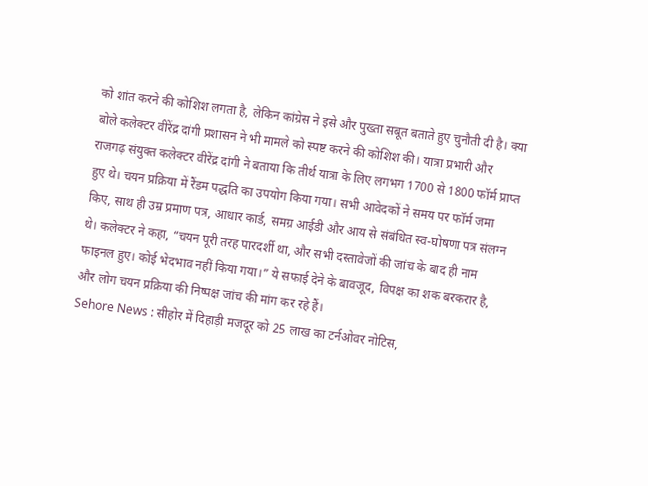को शांत करने की कोशिश लगता है, लेकिन कांग्रेस ने इसे और पुख्ता सबूत बताते हुए चुनौती दी है। क्या बोले कलेक्टर वीरेंद्र दांगी प्रशासन ने भी मामले को स्पष्ट करने की कोशिश की। यात्रा प्रभारी और राजगढ़ संयुक्त कलेक्टर वीरेंद्र दांगी ने बताया कि तीर्थ यात्रा के लिए लगभग 1700 से 1800 फॉर्म प्राप्त हुए थे। चयन प्रक्रिया में रैंडम पद्धति का उपयोग किया गया। सभी आवेदकों ने समय पर फॉर्म जमा किए, साथ ही उम्र प्रमाण पत्र, आधार कार्ड, समग्र आईडी और आय से संबंधित स्व-घोषणा पत्र संलग्न थे। कलेक्टर ने कहा, “चयन पूरी तरह पारदर्शी था, और सभी दस्तावेजों की जांच के बाद ही नाम फाइनल हुए। कोई भेदभाव नहीं किया गया।” ये सफाई देने के बावजूद, विपक्ष का शक बरकरार है, और लोग चयन प्रक्रिया की निष्पक्ष जांच की मांग कर रहे हैं।
Sehore News : सीहोर में दिहाड़ी मजदूर को 25 लाख का टर्नओवर नोटिस,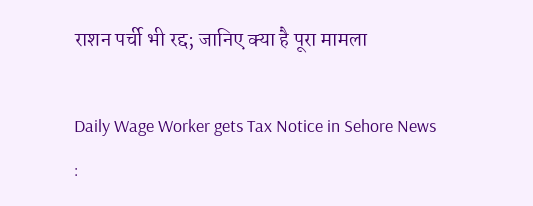राशन पर्ची भी रद्द; जानिए क्या है पूरा मामला

Daily Wage Worker gets Tax Notice in Sehore News :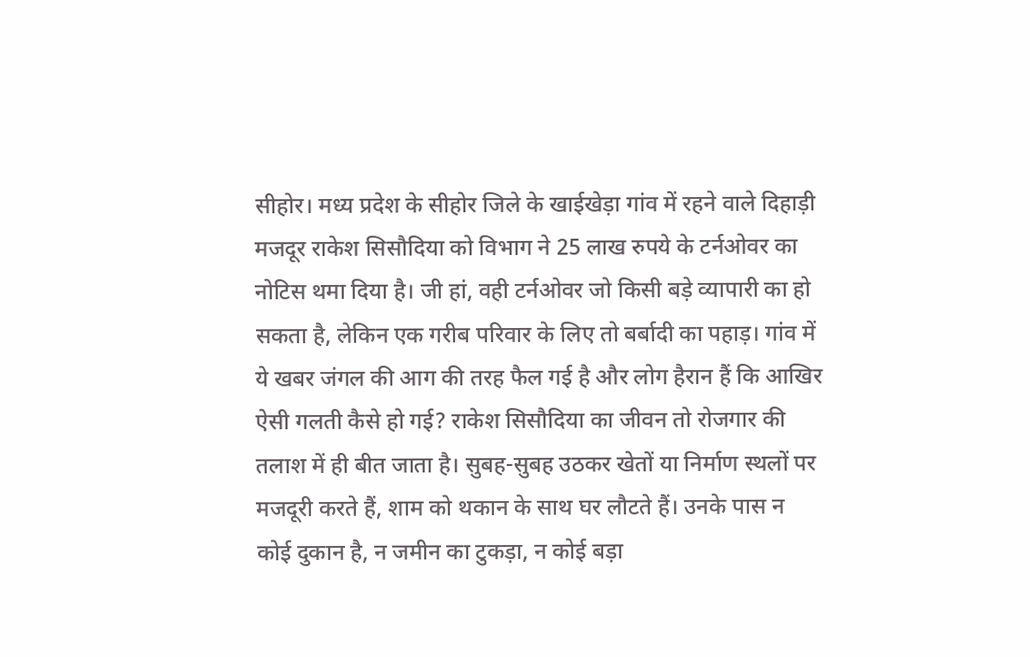सीहोर। मध्य प्रदेश के सीहोर जिले के खाईखेड़ा गांव में रहने वाले दिहाड़ी मजदूर राकेश सिसौदिया को विभाग ने 25 लाख रुपये के टर्नओवर का नोटिस थमा दिया है। जी हां, वही टर्नओवर जो किसी बड़े व्यापारी का हो सकता है, लेकिन एक गरीब परिवार के लिए तो बर्बादी का पहाड़। गांव में ये खबर जंगल की आग की तरह फैल गई है और लोग हैरान हैं कि आखिर ऐसी गलती कैसे हो गई? राकेश सिसौदिया का जीवन तो रोजगार की तलाश में ही बीत जाता है। सुबह-सुबह उठकर खेतों या निर्माण स्थलों पर मजदूरी करते हैं, शाम को थकान के साथ घर लौटते हैं। उनके पास न कोई दुकान है, न जमीन का टुकड़ा, न कोई बड़ा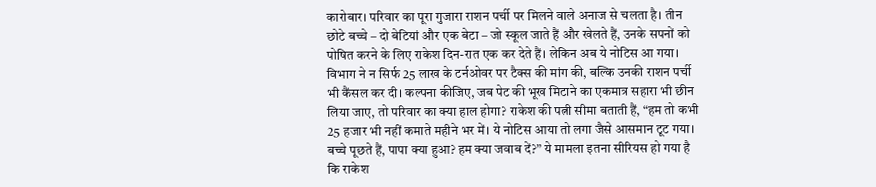कारोबार। परिवार का पूरा गुजारा राशन पर्ची पर मिलने वाले अनाज से चलता है। तीन छोटे बच्चे – दो बेटियां और एक बेटा – जो स्कूल जाते हैं और खेलते हैं, उनके सपनों को पोषित करने के लिए राकेश दिन-रात एक कर देते हैं। लेकिन अब ये नोटिस आ गया। विभाग ने न सिर्फ 25 लाख के टर्नओवर पर टैक्स की मांग की, बल्कि उनकी राशन पर्ची भी कैंसल कर दी। कल्पना कीजिए, जब पेट की भूख मिटाने का एकमात्र सहारा भी छीन लिया जाए, तो परिवार का क्या हाल होगा? राकेश की पत्नी सीमा बताती हैं, “हम तो कभी 25 हजार भी नहीं कमाते महीने भर में। ये नोटिस आया तो लगा जैसे आसमान टूट गया। बच्चे पूछते हैं, पापा क्या हुआ? हम क्या जवाब दें?” ये मामला इतना सीरियस हो गया है कि राकेश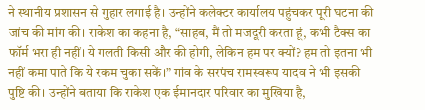ने स्थानीय प्रशासन से गुहार लगाई है। उन्होंने कलेक्टर कार्यालय पहुंचकर पूरी घटना की जांच की मांग की। राकेश का कहना है, “साहब, मैं तो मजदूरी करता हूं, कभी टैक्स का फॉर्म भरा ही नहीं। ये गलती किसी और की होगी, लेकिन हम पर क्यों? हम तो इतना भी नहीं कमा पाते कि ये रकम चुका सकें।” गांव के सरपंच रामस्वरूप यादव ने भी इसकी पुष्टि की। उन्होंने बताया कि राकेश एक ईमानदार परिवार का मुखिया है,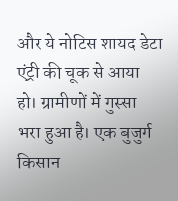और ये नोटिस शायद डेटा एंट्री की चूक से आया हो। ग्रामीणों में गुस्सा भरा हुआ है। एक बुजुर्ग किसान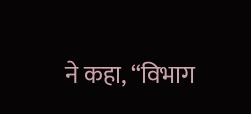ने कहा, “विभाग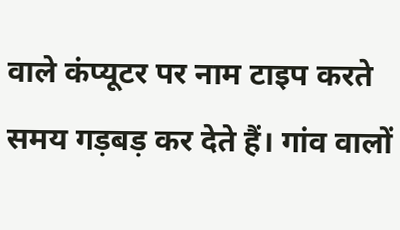वाले कंप्यूटर पर नाम टाइप करते समय गड़बड़ कर देते हैं। गांव वालों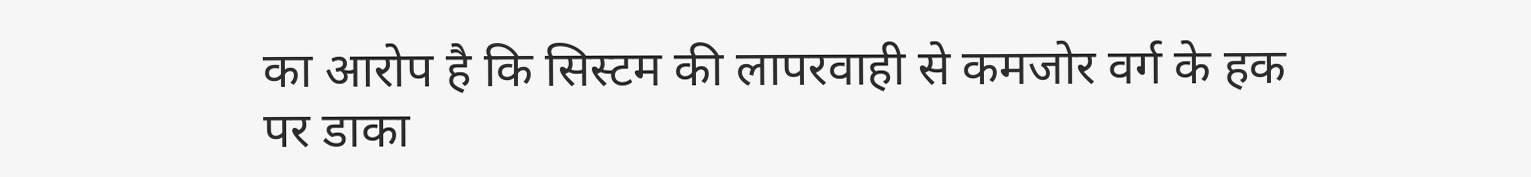का आरोप है कि सिस्टम की लापरवाही से कमजोर वर्ग के हक पर डाका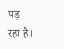पड़ रहा है।